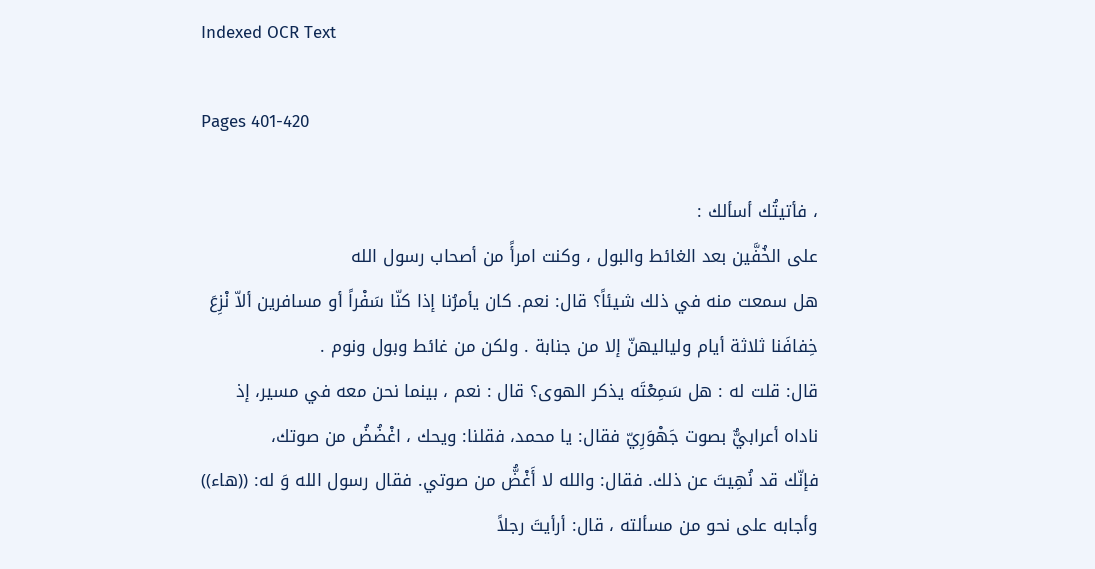Indexed OCR Text

Pages 401-420

، فأتيتُك أسألك :
علی الخُفَّین بعد الغائط والبول ، وكنت امرأً من أصحاب رسول الله
هل سمعت منه في ذلك شيئاً؟ قال: نعم. كان يأمرُنا إذا كنّا سَفْراً أو مسافرين ألاّ نْزِعَ
خِفافَنا ثلاثة أيام ولياليهنّ إلا من جنابة . ولكن من غائط وبول ونوم .
قال: قلت له : هل سَمِعْتَه يذكر الهوى؟ قال : نعم ، بينما نحن معه في مسير، إذ
ناداه أعرابيٌّ بصوت جَهْوَرِيّ فقال: يا محمد، فقلنا: ويحك ، اغْضُضُ من صوتك،
فإنّك قد نُهِيتَ عن ذلك. فقال: والله لا أَغْضُّ من صوتي. فقال رسول الله وَ له: ((هاء))
وأجابه على نحو من مسألته ، قال: أرأيتَ رجلاً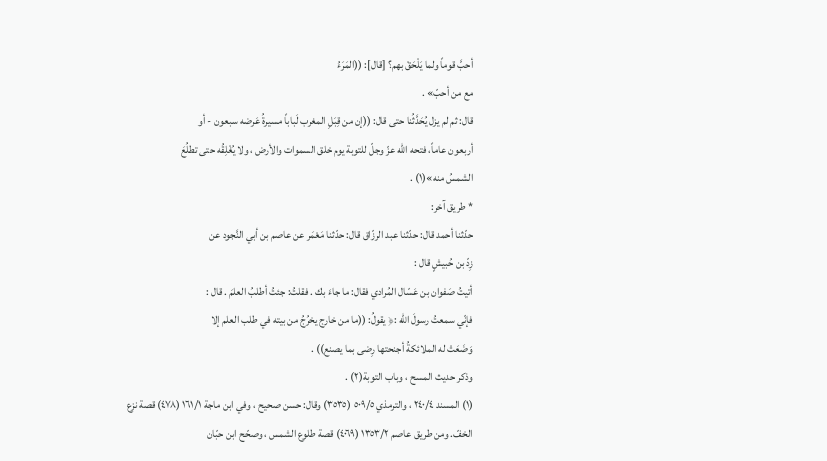أحبَّ قوماً ولما يَلْحَقْ بهم؟ [قال]: ((المَرَءُ
مع من أحبّ» .
قال: ثم لم يزل يُحَدَّثُنا حتى قال: ((إن من قِبَلِ المغرب لَباباً مسيرةُ عَرضه سبعون - أو
أربعون عاماً، فتحه الله عزّ وجلّ للتوبة يوم خلق السموات والأرض ، ولا يُغْلِقُه حتى تطلُعَ
الشمسُ منه»(١) .
* طريق آخر:
حدّثنا أحمد قال: حدّثنا عبد الرزّاق قال: حدّثنا مَعْمَر عن عاصم بن أبي النَّجود عن
زِدّ بن حُبیشٍ قال :
أتيتُ صَفوان بن عَسّال المُرادي فقال: ما جاءَ بك . فقلتُ: جئتُ أطلبُ العلمَ . قال :
فإنّي سمعتُ رسولَ الله :﴿ يقولُ: ((ما من خارج يخرُجُ من بيته في طلب العلم إلا
وَضَعَتْ له الملائكةُ أجنحتها رِضى بما يصنع)) .
وذکر حدیث المسح ، وباب التوبة(٢) .
(١) المسند ٢٤٠/٤ ، والترمذي ٥٠٩/٥ (٣٥٣٥) وقال: حسن صحيح ، وفي ابن ماجة ١٦١/١ (٤٧٨) قصة نزع
الخفّ. ومن طريق عاصم ١٣٥٣/٢ (٤٠٦٩) قصة طلوع الشمس ، وصحّح ابن حبّان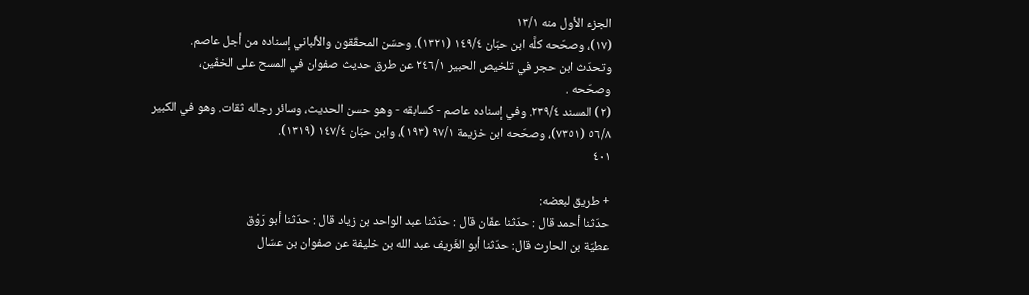الجزء الأول منه ١٣/١
(١٧)، وصحّحه كلَّه ابن حبّان ١٤٩/٤ (١٣٢١). وحسّن المحقّقون والألباني إسناده من أجل عاصم.
وتحدّث ابن حجر في تلخيص الحبير ٢٤٦/١ عن طرق حديث صفوان في المسح على الخفّين،
وصحّحه .
(٢) المسند ٢٣٩/٤. وفي إسناده عاصم - كسابقه - وهو حسن الحديث، وسائر رجاله ثقات. وهو في الكبير
٥٦/٨ (٧٣٥١)، وصحّحه ابن خزيمة ٩٧/١ (١٩٣)، وابن حبّان ١٤٧/٤ (١٣١٩).
٤٠١

+ طريق لبعضه:
حدّثنا أحمد قال : حدّثنا عفّان قال : حدّثنا عبد الواحد بن زياد قال : حدّثنا أبو رَوْق
عطيّة بن الحارث قال: حدّثنا أبو الغَريف عبد الله بن خليفة عن صفوان بن عسّال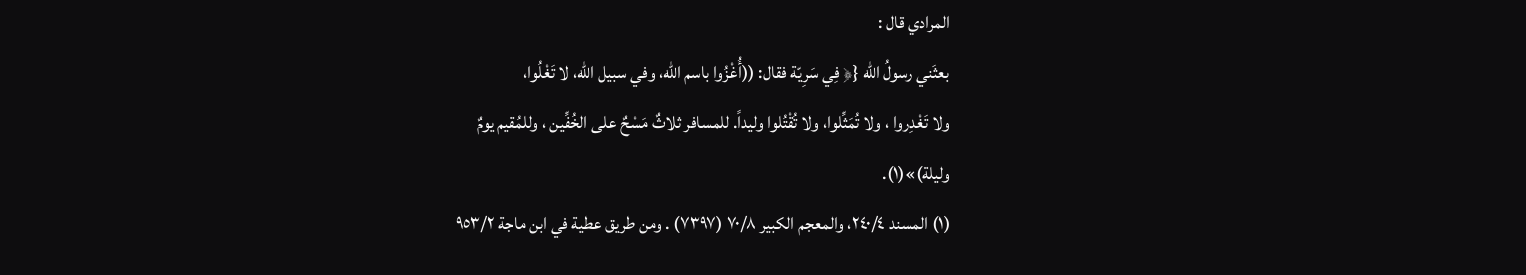المرادي قال :
بعثَني رسولُ الله {﴿ فِي سَرِيّة فقال: ((أُغْزُوا باسم الله، وفي سبيل الله، لا تَغْلُوا،
ولا تَغْدِروا ، ولا تُمَثِّلوا، ولا تُقْتُلوا وليداً. للمسافر ثلاثٌ مَسْحٌ على الخُفِّين ، وللمُقيم يومٌ
وليلة)»(١).
(١) المسند ٢٤٠/٤، والمعجم الكبير ٧٠/٨ (٧٣٩٧) . ومن طريق عطية في ابن ماجة ٩٥٣/٢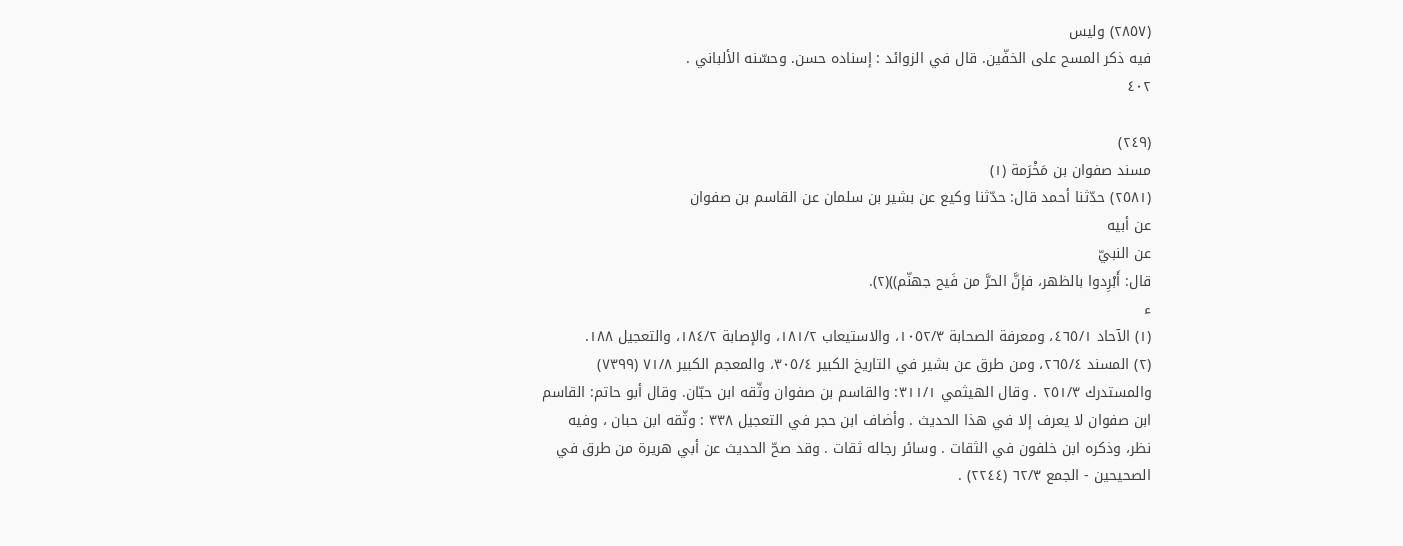(٢٨٥٧) وليس
فيه ذكر المسح على الخفّين. قال في الزوائد : إسناده حسن. وحسّنه الألباني .
٤٠٢

(٢٤٩)
مسند صفوان بن مَخْرَمة (١)
(٢٥٨١) حدّثنا أحمد قال: حدّثنا وكيع عن بشير بن سلمان عن القاسم بن صفوان
عن أبيه
عن النبيّ
قال: أَبْرِدوا بالظهر، فإنَّ الحرَّ من فَيح جهنّم))(٢).
ء
(١) الآحاد ٤٦٥/١، ومعرفة الصحابة ١٠٥٢/٣، والاستيعاب ١٨١/٢، والإصابة ١٨٤/٢، والتعجيل ١٨٨.
(٢) المسند ٢٦٥/٤، ومن طرق عن بشير في التاريخ الكبير ٣٠٥/٤، والمعجم الكبير ٧١/٨ (٧٣٩٩)
والمستدرك ٢٥١/٣ . وقال الهيثمي ٣١١/١: والقاسم بن صفوان وثّقه ابن حبّان. وقال أبو حاتم: القاسم
ابن صفوان لا يعرف إلا في هذا الحديث . وأضاف ابن حجر في التعجيل ٣٣٨ : وثّقه ابن حبان ، وفيه
نظر، وذكره ابن خلفون في الثقات . وسائر رجاله ثقات . وقد صحّ الحديث عن أبي هريرة من طرق في
الصحیحین - الجمع ٦٢/٣ (٢٢٤٤) .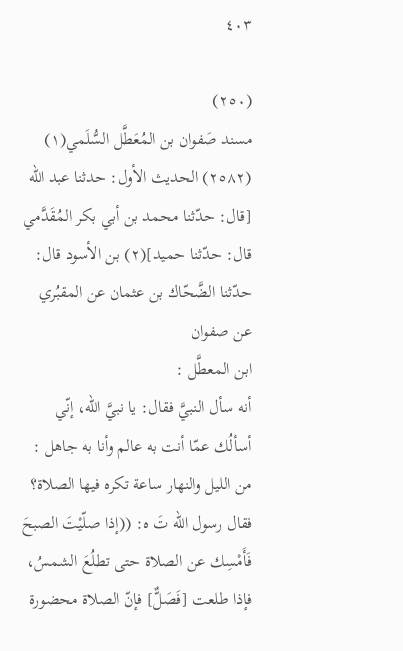٤٠٣

(٢٥٠)
مسند صَفوان بن المُعَطَّل السُّلَمي(١)
(٢٥٨٢) الحديث الأول: حدثنا عبد الله [قال: حدّثنا محمد بن أبي بكر المُقَدَّمي
قال: حدّثنا حميد](٢) بن الأسود قال: حدّثنا الضَّحّاك بن عثمان عن المقبُري عن صفوان
ابن المعطَّل :
أنه سأل النبيَّ فقال: يا نبيَّ الله، إنّي أسألُك عمّا أنت به عالم وأنا به جاهل :
من الليل والنهار ساعة تكره فيها الصلاة؟
فقال رسول الله تَ ه: ((إذا صلّيْتَ الصبحَ فَأَمْسِك عن الصلاة حتى تطلُعَ الشمسُ،
فإذا طلعت [فَصَلٌّ] فإنّ الصلاة محضورة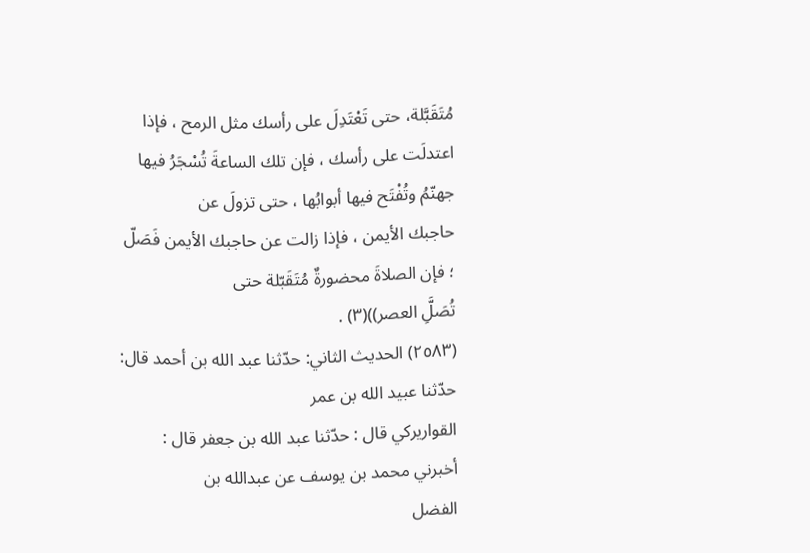مُتَقَبَّلة، حتى تَعْتَدِلَ على رأسك مثل الرمح ، فإذا
اعتدلَت على رأسك ، فإن تلك الساعةَ تُسْجَرُ فیھا جهنّمُ وتُفْتَح فيها أبوابُها ، حتى تزولَ عن
حاجبك الأيمن ، فإذا زالت عن حاجبك الأيمن فَصَلّ ؛ فإن الصلاةَ محضورةٌ مُتَقَبّلة حتى
تُصَلَِّ العصر))(٣) .
(٢٥٨٣) الحديث الثاني: حدّثنا عبد الله بن أحمد قال: حدّثنا عبيد الله بن عمر
القواريركي قال : حدّثنا عبد الله بن جعفر قال : أخبرني محمد بن يوسف عن عبدالله بن
الفضل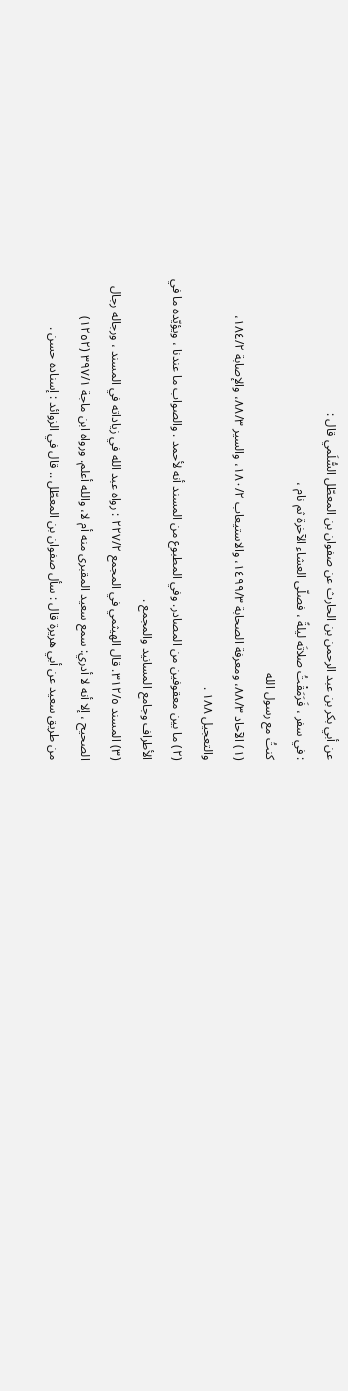عن أبي بكر بن عبد الرحمن بن الحارث عن صفوان بن المعطّل السُّلَمي قال :
: في سفر ، فَرَمَقْتُ صلاتَه ليلةً ، فصلّى العشاء الآخرة ثم نام ،
کنتُ مع رسول الله
(١) الآحاد ٨٨/٣، ومعرفة الصحابة ١٤٩٩/٣، والاستيعاب ١٨٠/٢، والسير ٨٨/٣، والإصابة ١٨٤/٢،
والتعجيل ١٨٨ .
(٢) ما بين معقوفين من المصادر. وفي المطبوع من المسند أنه لأحمد . والصواب ما عندنا ، ويؤيّده ما في
الأطراف وجامع المسانيد والمجمع .
(٣) المسند ٣١٢/٥. قال الهيثمي في المجمع ٢٢٧/٢ : رواه عبد الله في زياداته في المسند ، ورجاله رجال
الصحيح ، إلا أنه لا أدري: سمع سعيد المقبرى منه أم لا، والله أعلم. ورواه ابن ماجة ٣٩٧/١ (١٢٥٢)
من طريق سعيد عن أبي هريرة قال : سأل صفوان بن المعطّل .. قال في الزوائد : إسناده حسن .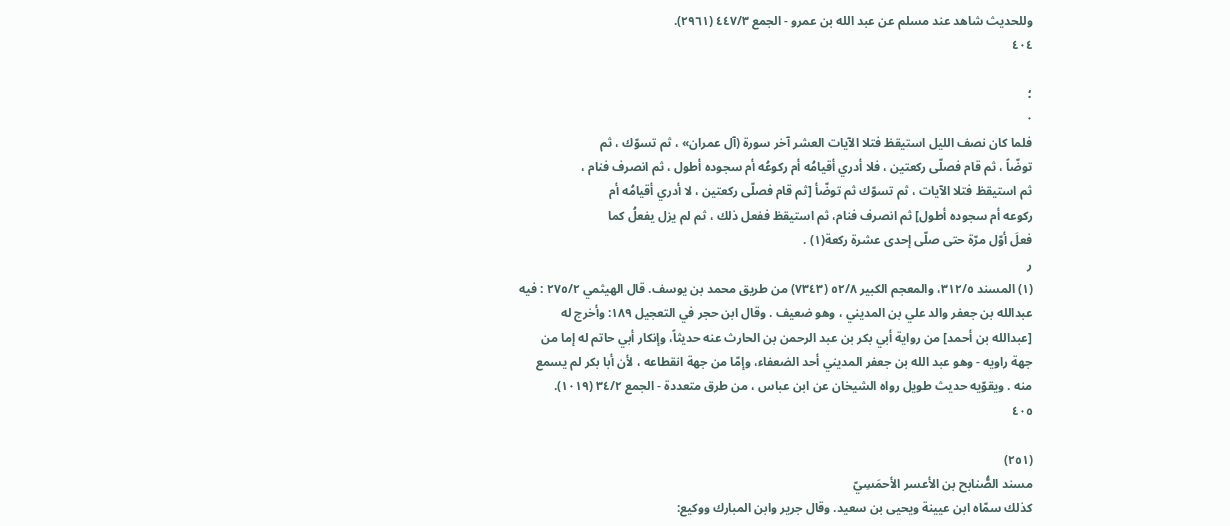وللحديث شاهد عند مسلم عن عبد الله بن عمرو - الجمع ٤٤٧/٣ (٢٩٦١).
٤٠٤

؛
٠
فلما كان نصف اللیل استيقظ فتلا الآيات العشر آخر سورة (آل عمران» ، ثم تسوّك ، ثم
توضّاً ، ثم قام فصلّی رکعتین ، فلا أدري أقیامُه أم ركوعُه أم سجوده أطول ، ثم انصرف فنام ،
ثم استيقظ فتلا الآيات ، ثم تسوّك ثم توضّأ [ثم قام فصلّى ركعتين ، لا أدري أقيامُه أم
ركوعه أم سجوده أطول] ثم انصرف فنام، ثم استيقظ ففعل ذلك ، ثم لم يزل يفعلُ كما
فعلَ أوّل مرّة حتى صلّى إحدى عشرة ركعة(١) .
ر
(١) المسند ٣١٢/٥، والمعجم الكبير ٥٢/٨ (٧٣٤٣) من طريق محمد بن يوسف. قال الهيثمي ٢٧٥/٢ : فيه
عبدالله بن جعفر والد علي بن المديني ، وهو ضعيف . وقال ابن حجر في التعجيل ١٨٩: وأخرج له
[عبدالله بن أحمد] من رواية أبي بكر بن عبد الرحمن بن الحارث عنه حديثاً، وإنكار أبي حاتم له إما من
جهة راويه - وهو عبد الله بن جعفر المديني أحد الضعفاء، وإمّا من جهة انقطاعه ، لأن أبا بكر لم يسمع
منه . ويقوّيه حديث طويل رواه الشيخان عن ابن عباس ، من طرق متعددة - الجمع ٣٤/٢ (١٠١٩).
٤٠٥

(٢٥١)
مسند الصُّنابح بن الأعسر الأحمَسِيّ
كذلك سمّاه ابن عيينة ويحيى بن سعيد. وقال جرير وابن المبارك ووكيع: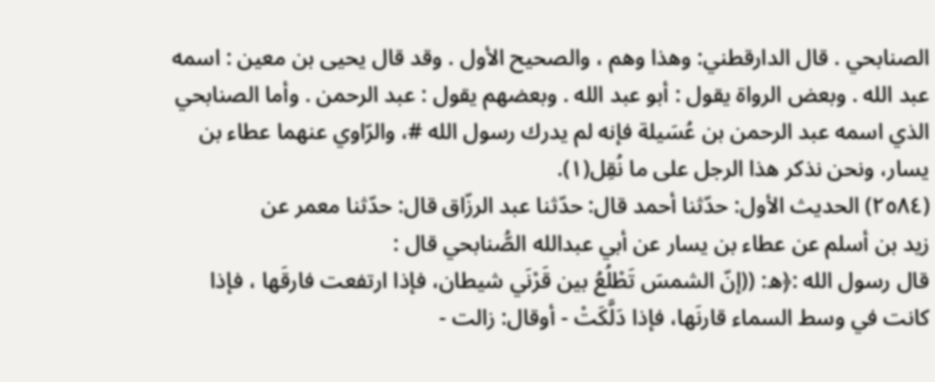الصنابحي . قال الدارقطني: وهذا وهم ، والصحيح الأول . وقد قال يحيى بن معين : اسمه
عبد الله . وبعض الرواة يقول : أبو عبد الله . وبعضهم يقول : عبد الرحمن . وأما الصنابحي
الذي اسمه عبد الرحمن بن عُسَيلة فإنه لم يدرك رسول الله #، والرّاوي عنهما عطاء بن
يسار، ونحن نذكر هذا الرجل على ما نُقِل(١).
(٢٥٨٤) الحديث الأول: حدّثنا أحمد قال: حدّثنا عبد الرزّاق قال: حدّثنا معمر عن
زيد بن أسلم عن عطاء بن يسار عن أبي عبدالله الصُّنابحي قال :
قال رسول الله :﴿ه: ((إنّ الشمسَ تَطْلُعُ بين قَرْنَي شيطان، فإذا ارتفعت فارقَها ، فإذا
كانت في وسط السماء قارنَها، فإذا دَلَّكَتْ - أوقال: زالت -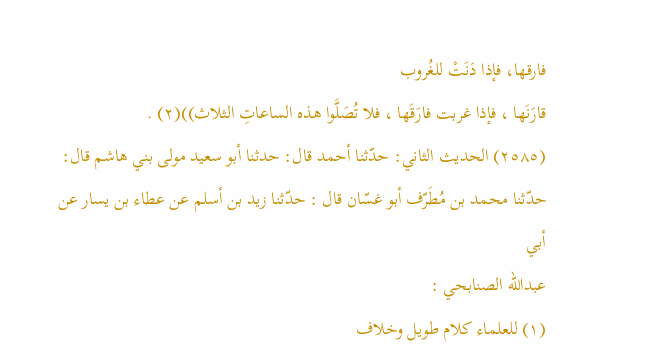فارقها، فإذا دَنَتْ للغُروب
قارَنَها ، فإذا غربت فارَقَها ، فلا تُصَلَّوا هذه الساعاتِ الثلاث))(٢) .
(٢٥٨٥) الحديث الثاني: حدّثنا أحمد قال: حدثنا أبو سعيد مولى بني هاشم قال:
حدّثنا محمد بن مُطَرّف أبو غسّان قال : حدّثنا زيد بن أسلم عن عطاء بن يسار عن أبي
عبدالله الصنابحي :
(١) للعلماء كلام طويل وخلاف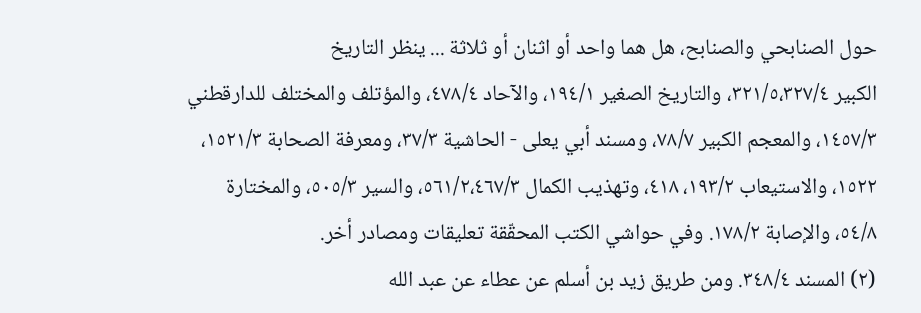حول الصنابحي والصنابح، هل هما واحد أو اثنان أو ثلاثة ... ينظر التاريخ
الكبير ٣٢١/٥،٣٢٧/٤، والتاريخ الصغير ١٩٤/١، والآحاد ٤٧٨/٤، والمؤتلف والمختلف للدارقطني
١٤٥٧/٣، والمعجم الكبير ٧٨/٧، ومسند أبي يعلى - الحاشية ٣٧/٣، ومعرفة الصحابة ١٥٢١/٣،
١٥٢٢، والاستيعاب ١٩٣/٢، ٤١٨، وتهذيب الكمال ٥٦١/٢،٤٦٧/٣، والسير ٥٠٥/٣، والمختارة
٥٤/٨، والإصابة ١٧٨/٢. وفي حواشي الكتب المحقّقة تعليقات ومصادر أخر.
(٢) المسند ٣٤٨/٤. ومن طريق زيد بن أسلم عن عطاء عن عبد الله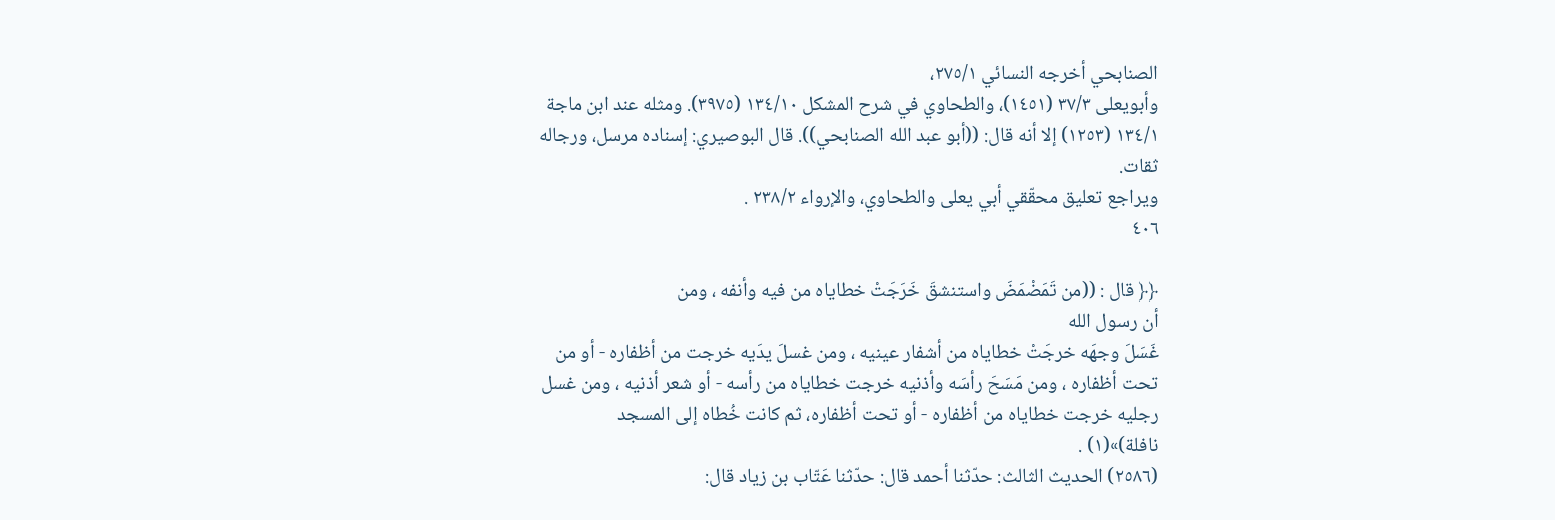الصنابحي أخرجه النسائي ٢٧٥/١،
وأبويعلى ٣٧/٣ (١٤٥١)، والطحاوي في شرح المشكل ١٣٤/١٠ (٣٩٧٥). ومثله عند ابن ماجة
١٣٤/١ (١٢٥٣) إلا أنه قال: ((أبو عبد الله الصنابحي)). قال البوصيري: إسناده مرسل، ورجاله ثقات.
ويراجع تعليق محقّقي أبي يعلى والطحاوي، والإرواء ٢٣٨/٢ .
٤٠٦

﴿﴿ قال : ((من تَمَضْمَضَ واستنشقَ خَرَجَتْ خطاياه من فيه وأنفه ، ومن
أن رسول الله
غَسَلَ وجهَه خرجَتْ خطاياه من أشفار عينيه ، ومن غسلَ يدَيه خرجت من أظفاره - أو من
تحت أظفاره ، ومن مَسَحَ رأسَه وأذنيه خرجت خطاياه من رأسه - أو شعر أذنيه ، ومن غسل
رجليه خرجت خطاياه من أظفاره - أو تحت أظفاره، ثم كانت خُطاه إلى المسجد
نافلة)»(١) .
(٢٥٨٦) الحديث الثالث: حدّثنا أحمد قال: حدّثنا عَتّاب بن زياد قال: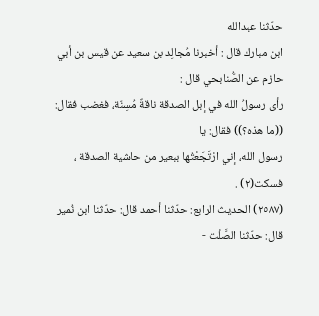حدّثنا عبدالله
ابن مبارك قال : أخبرنا مُجالِد بن سعيد عن قيس بن أبي حازم عن الصُّنابحي قال :
رأى رسولُ الله في إبل الصدقة ناقةٌ مُسِنّة، فغضب فقال: ((ما هذه؟)) فقال: يا
رسول الله، إني ارْتَجَعْتُها ببعير من حاشية الصدقة ، فسكت(٢) .
(٢٥٨٧) الحديث الرابع: حدّثنا أحمد قال: حدّثنا ابن نُمير قال: حدّثنا الصَّلْت -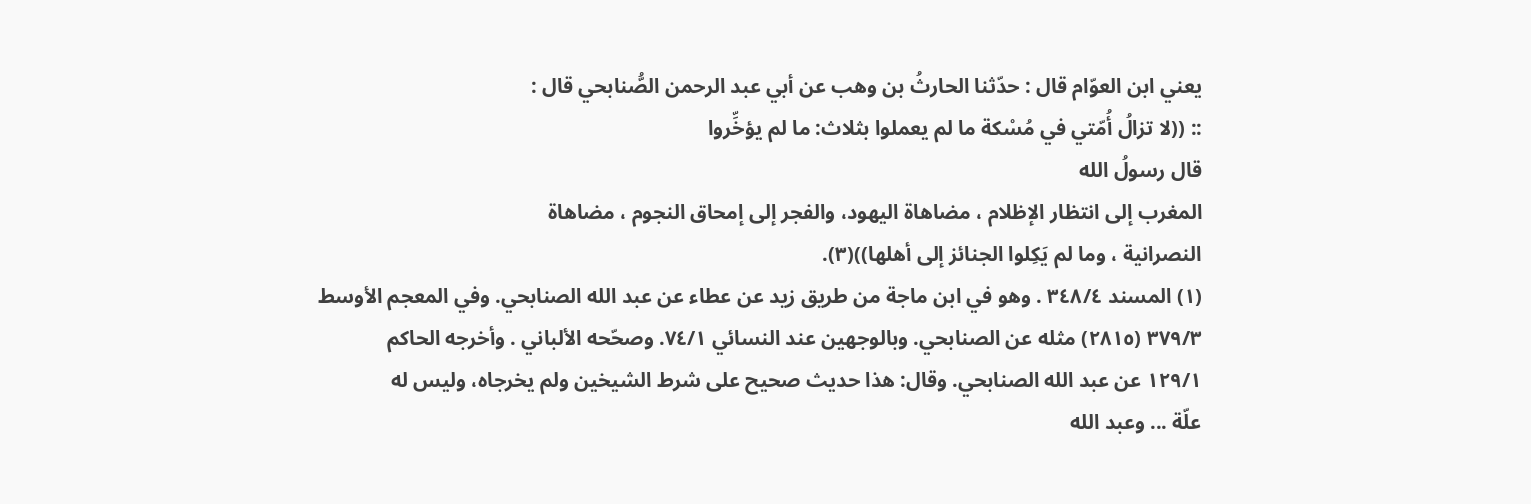يعني ابن العوّام قال : حدّثنا الحارثُ بن وهب عن أبي عبد الرحمن الصُّنابحي قال :
:: ((لا تزالُ أُمّتي في مُسْكة ما لم يعملوا بثلاث: ما لم يؤخِّروا
قال رسولُ الله
المغرب إلى انتظار الإظلام ، مضاهاة اليهود، والفجر إلى إمحاق النجوم ، مضاهاة
النصرانية ، وما لم يَكِلوا الجنائز إلى أهلها))(٣).
(١) المسند ٣٤٨/٤ . وهو في ابن ماجة من طريق زيد عن عطاء عن عبد الله الصنابحي. وفي المعجم الأوسط
٣٧٩/٣ (٢٨١٥) مثله عن الصنابحي. وبالوجهين عند النسائي ٧٤/١. وصحّحه الألباني . وأخرجه الحاكم
١٢٩/١ عن عبد الله الصنابحي. وقال: هذا حديث صحيح على شرط الشيخين ولم يخرجاه، وليس له
علّة ... وعبد الله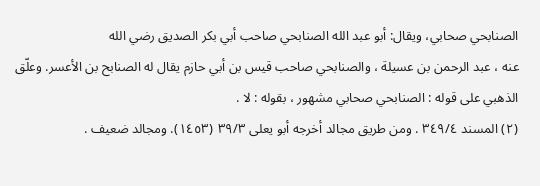الصنابحي صحابي، ويقال: أبو عبد الله الصنابحي صاحب أبي بكر الصديق رضي الله
عنه ، عبد الرحمن بن عسيلة ، والصنابحي صاحب قيس بن أبي حازم يقال له الصنابح بن الأعسر. وعلّق
الذهبي على قوله : الصنابحي صحابي مشهور ، بقوله : لا .
(٢) المسند ٣٤٩/٤ . ومن طريق مجالد أخرجه أبو يعلى ٣٩/٣ (١٤٥٣). ومجالد ضعيف .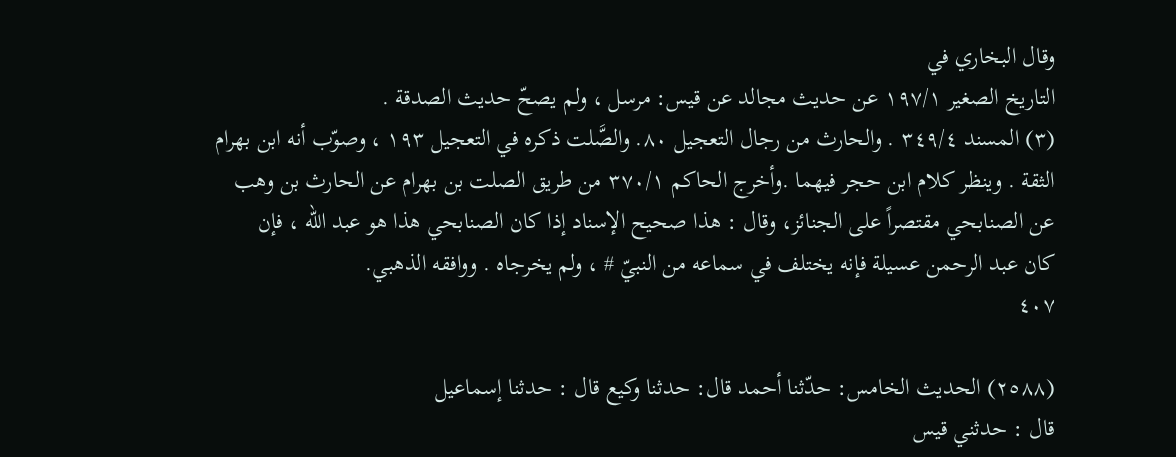وقال البخاري في
التاريخ الصغير ١٩٧/١ عن حديث مجالد عن قيس: مرسل ، ولم يصحّ حديث الصدقة .
(٣) المسند ٣٤٩/٤ . والحارث من رجال التعجيل ٨٠. والصَّلت ذكره في التعجيل ١٩٣ ، وصوّب أنه ابن بهرام
الثقة . وينظر كلام ابن حجر فيهما .وأخرج الحاكم ٣٧٠/١ من طريق الصلت بن بهرام عن الحارث بن وهب
عن الصنابحي مقتصراً على الجنائز، وقال : هذا صحيح الإسناد إذا كان الصنابحي هذا هو عبد الله ، فإن
كان عبد الرحمن عسيلة فإنه يختلف في سماعه من النبيّ # ، ولم يخرجاه . ووافقه الذهبي.
٤٠٧

(٢٥٨٨) الحديث الخامس: حدّثنا أحمد قال: حدثنا وکیع قال : حدثنا إسماعيل
قال : حدثني قيس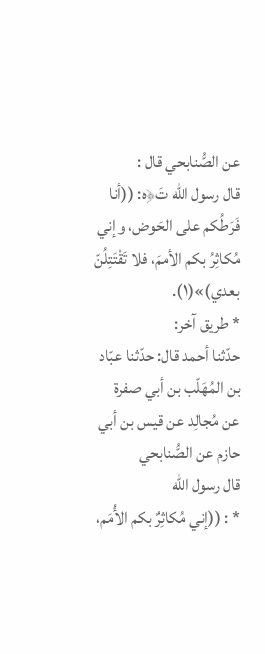عن الصُّنابحي قال :
قال رسول الله تَ﴿ه: ((أنا فَرَطُكم على الحَوض، وإني مُكاثِرُ بكم الأممَ، فلا تَقْتَتِلُنّ
بعدي)»(١).
* طريق آخر:
حدّثنا أحمد قال: حدّثنا عبّاد بن المُهَلّب بن أبي صفرة عن مُجالِد عن قيس بن أبي
حازم عن الصُّنابحي
قال رسول الله
* : ((إني مُكاثِرٌ بكم الأُمَم،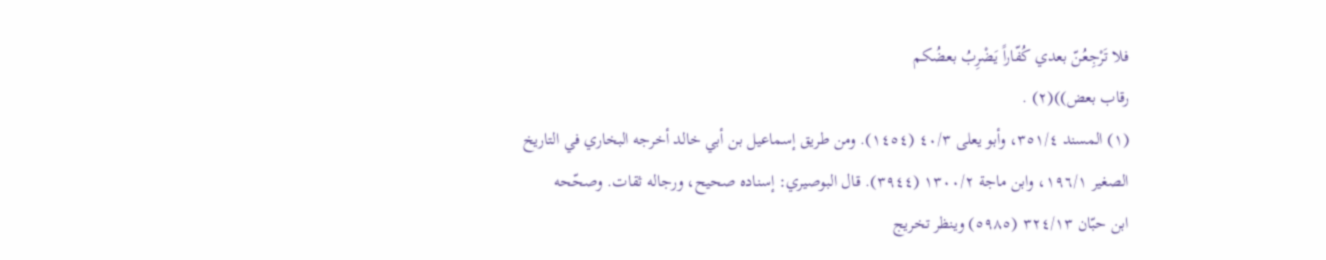فلا تَرْجِعُنّ بعدي كُفّاراً يَضْرِبُ بعضُكم
رقاب بعض))(٢) .
(١) المسند ٣٥١/٤، وأبو يعلى ٤٠/٣ (١٤٥٤). ومن طريق إسماعيل بن أبي خالد أخرجه البخاري في التاريخ
الصغير ١٩٦/١، وابن ماجة ١٣٠٠/٢ (٣٩٤٤). قال البوصيري: إسناده صحيح، ورجاله ثقات. وصحّحه
ابن حبّان ٣٢٤/١٣ (٥٩٨٥) وينظر تخريج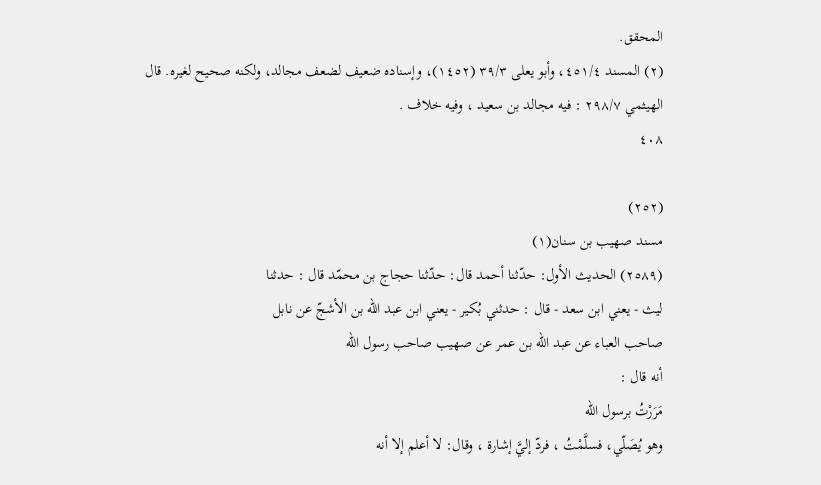المحقق.
(٢) المسند ٤٥١/٤، وأبو يعلى ٣٩/٣ (١٤٥٢)، وإسناده ضعيف لضعف مجالد، ولكنه صحيح لغيره. قال
الهيثمي ٢٩٨/٧ : فیه مجالد بن سعید ، وفيه خلاف .
٤٠٨

(٢٥٢)
مسند صهيب بن سنان(١)
(٢٥٨٩) الحديث الأول: حدّثنا أحمد قال: حدّثنا حجاج بن محمّد قال : حدثنا
لیث - يعني ابن سعد - قال : حدثني بُکیر - يعني ابن عبد الله بن الأشجّ عن نابل
صاحب العباء عن عبد الله بن عمر عن صھیب صاحب رسول الله
أنه قال :
مَرَرْتُ برسول الله
وهو يُصَلّي، فسلَّمْتُ ، فردّ إليَّ إشارة ، وقال: لا أعلم إلا أنه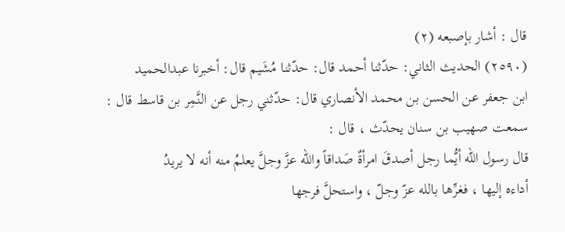قال : أشار بإصبعه (٢)
(٢٥٩٠) الحديث الثاني: حدّثنا أحمد قال: حدّثنا مُشَيم قال: أخبرنا عبدالحميد
ابن جعفر عن الحسن بن محمد الأنصاري قال: حدّثني رجل عن النَّمِر بن قاسط قال :
سمعت صهيب بن سنان یحدّث ، قال :
قال رسول الله أيُّما رجل أصدقَ امرأةٌ صَداقاً والله عزَّ وجلَّ يعلمُ منه أنه لا يريدُ
أداءه إليها ، فغرِّها بالله عزّ وجلّ ، واستحلَّ فرجها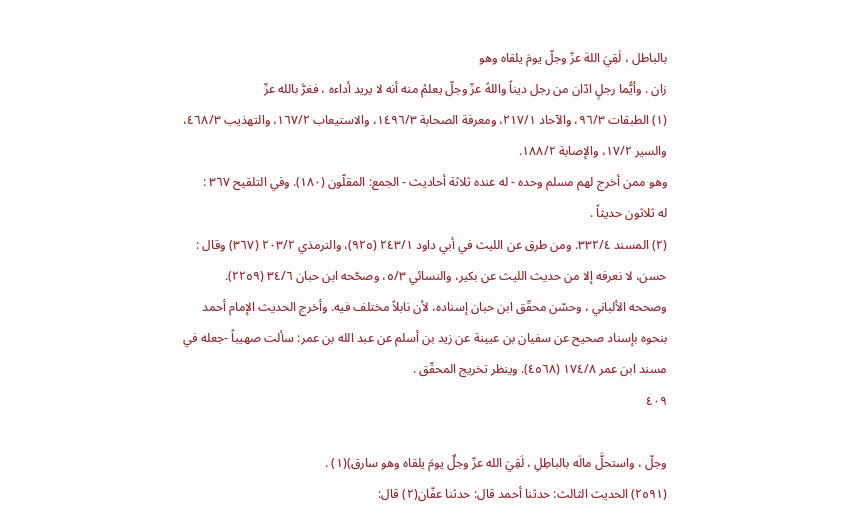بالباطل ، لَقِيَ اللهَ عزّ وجلّ يومَ يلقاه وهو
زان . وأيُّما رجلٍ ادّان من رجل ديناً واللهُ عزّ وجلّ يعلمُ منه أنه لا يريد أداءه ، فغرَّ بالله عزّ
(١) الطبقات ٩٦/٣، والآحاد ٢١٧/١، ومعرفة الصحابة ١٤٩٦/٣، والاستيعاب ١٦٧/٢، والتهذيب ٤٦٨/٣،
والسير ١٧/٢، والإصابة ١٨٨/٢.
وهو ممن أخرج لهم مسلم وحده - له عنده ثلاثة أحاديث - الجمع: المقلّون (١٨٠). وفي التلقيح ٣٦٧ :
له ثلاثون حديثاً .
(٢) المسند ٣٣٢/٤. ومن طرق عن الليث في أبي داود ٢٤٣/١ (٩٢٥)، والترمذي ٢٠٣/٢ (٣٦٧) وقال :
حسن، لا نعرفه إلا من حديث الليث عن بكير، والنسائي ٥/٣، وصحّحه ابن حبان ٣٤/٦ (٢٢٥٩).
وصححه الألباني ، وحسّن محقّق ابن حبان إسناده، لأن نابلاً مختلف فيه. وأخرج الحديث الإمام أحمد
بنحوه بإسناد صحيح عن سفيان بن عيينة عن زيد بن أسلم عن عبد الله بن عمر: سألت صهيباً -جعله في
مسند ابن عمر ١٧٤/٨ (٤٥٦٨). وينظر تخريج المحقّق .
٤٠٩

وجلّ ، واستحلَّ مالَه بالباطِلِ ، لَقِيَ الله عزّ وجلٌ يومَ يلقاه وهو سارق)(١) .
(٢٥٩١) الحديث الثالث: حدثنا أحمد قال: حدثنا عفّان(٢) قال: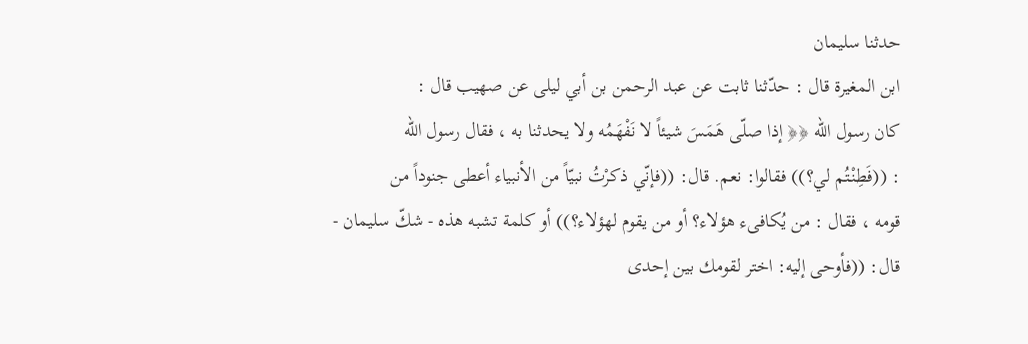حدثنا سليمان
ابن المغيرة قال : حدّثنا ثابت عن عبد الرحمن بن أبي ليلى عن صهيب قال :
كان رسول الله ﴿﴿ إذا صلّى هَمَسَ شيئاً لا نَفْهَمُه ولا یحدثنا به ، فقال رسول الله
: ((فَطِنْتُم لي؟)) فقالوا: نعم. قال: ((فإنّي ذكرْتُ نبيّاً من الأنبياء أعطى جنوداً من
قومه ، فقال : من يُكافىء هؤلاء؟ أو من يقوم لهؤلاء؟)) أو كلمة تشبه هذه - شكّ سليمان -
قال: ((فأوحى إليه: اختر لقومك بين إحدى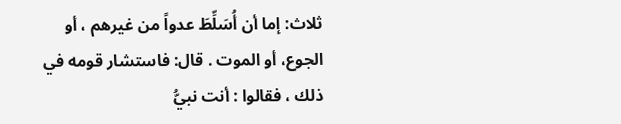ثلاث: إما أن أُسَلِّطَ عدواً من غيرهم ، أو
الجوع، أو الموت . قال: فاستشار قومه في ذلك ، فقالوا : أنت نبيُّ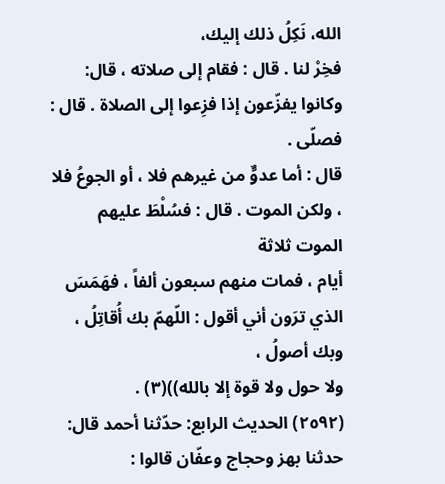الله، نَكِلُ ذلك إليك،
فخِرْ لنا . قال : فقام إلى صلاته ، قال: وكانوا يفزّعون إذا فزِعوا إلى الصلاة . قال : فصلّى .
قال : أما عدوٌّ من غيرهم فلا ، أو الجوعُ فلا ، ولكن الموت . قال : فسُلْطَ عليهم الموت ثلاثة
أيام ، فمات منهم سبعون ألفاً ، فهَمَسَ الذي ترَون أني أقول : اللّهمّ بك أُقاتِلُ ، وبك أصولُ ،
ولا حول ولا قوة إلا بالله))(٣) .
(٢٥٩٢) الحديث الرابع: حدّثنا أحمد قال: حدثنا بهز وحجاج وعفّان قالوا :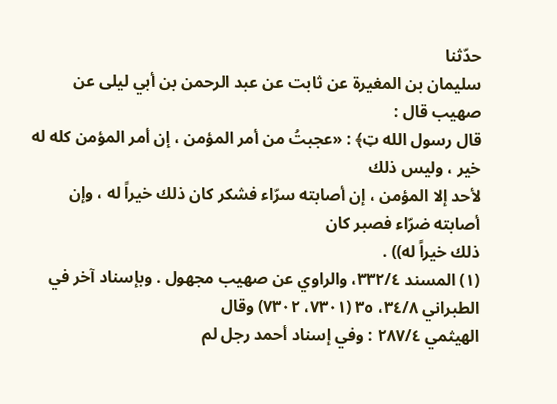حدّثنا
سليمان بن المغيرة عن ثابت عن عبد الرحمن بن أبي ليلى عن صهيب قال :
قال رسول الله ټ﴾ : «عجبتُ من أمر المؤمن ، إن أمر المؤمن كله له خير ، وليس ذلك
لأحد إلا المؤمن ، إن أصابته سرّاء فشکر کان ذلك خیراً له ، وإن أصابته ضرّاء فصبر كان
ذلك خيراً له)) .
(١) المسند ٣٣٢/٤، والراوي عن صهيب مجهول . وبإسناد آخر في الطبراني ٣٤/٨، ٣٥ (٧٣٠١، ٧٣٠٢) وقال
الهيثمي ٢٨٧/٤ : وفي إسناد أحمد رجل لم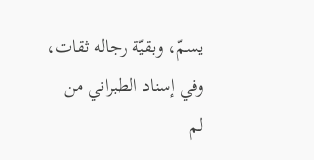يسمّ، وبقيّة رجاله ثقات، وفي إسناد الطبراني من لم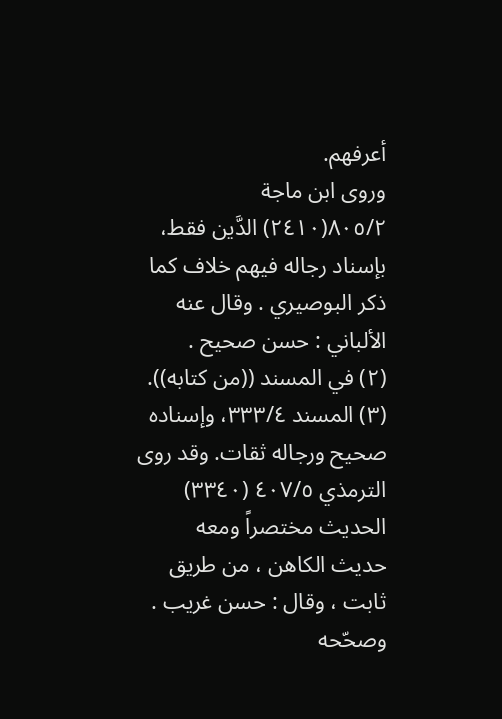أعرفهم.
وروى ابن ماجة ٨٠٥/٢(٢٤١٠) الدَّين فقط، بإسناد رجاله فیھم خلاف كما ذكر البوصيري . وقال عنه
الألباني : حسن صحيح .
(٢) في المسند ((من كتابه)).
(٣) المسند ٣٣٣/٤، وإسناده صحيح ورجاله ثقات. وقد روى الترمذي ٤٠٧/٥ (٣٣٤٠) الحديث مختصراً ومعه
حديث الكاهن ، من طريق ثابت ، وقال : حسن غريب . وصحّحه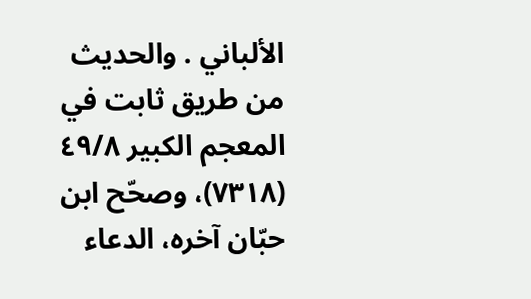الألباني . والحديث من طريق ثابت في
المعجم الكبير ٤٩/٨ (٧٣١٨)، وصحّح ابن حبّان آخره، الدعاء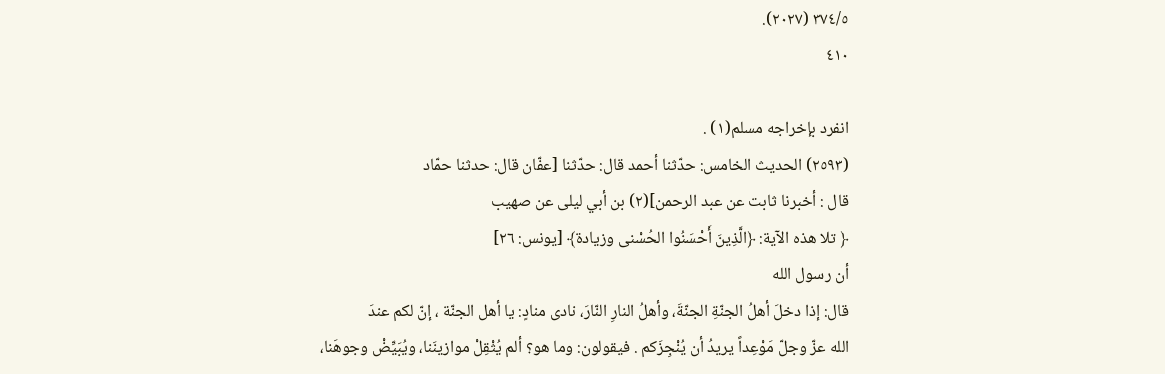٣٧٤/٥ (٢٠٢٧).
٤١٠

انفرد بإخراجه مسلم(١) .
(٢٥٩٣) الحديث الخامس: حدّثنا أحمد قال: حدّثنا [عفّان قال: حدثنا حمّاد
قال : أخبرنا ثابت عن عبد الرحمن](٢) بن أبي ليلى عن صهيب
﴿ تلا هذه الآية: ﴿الَّذِينَ أَحْسَنُوا الحُسْنى وزيادة﴾ [يونس: ٢٦]
أن رسول الله
قال: إذا دخلَ أهلُ الجنّةِ الجنّةَ، وأهلُ النارِ النّارَ، نادى منادٍ: يا أهل الجنّة ، إنّ لكم عندَ
الله عزّ وجلّ مَوْعِداً يريدُ أن يُنْجِزَكم . فيقولون: وما هو؟ ألم يُثْقِلْ موازينَنا، ويُبَيِّضْ وجوهَنا،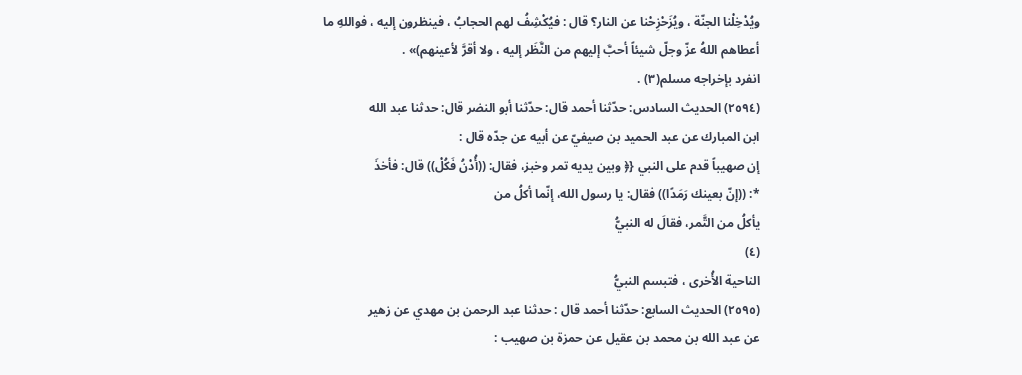ويُدْخِلْنا الجنّة ، ويُزَحْزِحْنا عن النار؟ قال : فیُكْشِفُ لهم الحجابُ ، فينظرون إليه ، فواللهِ ما
أعطاهم اللهُ عزّ وجلّ شيئاً أحبَّ إليهم من النَّظَر إليه ، ولا أقرَّ لأعينهم)» .
انفرد بإخراجه مسلم(٣) .
(٢٥٩٤) الحديث السادس: حدّثنا أحمد قال: حدّثنا أبو النضر قال: حدثنا عبد الله
ابن المبارك عن عبد الحميد بن صيفيّ عن أبيه عن جدّه قال :
إن صهيباً قدم على النبي {﴿ وبين يديه تمر وخبز، فقال: ((أُدْنُ فَكُلْ)) قال: فأخذَ
*: ((إنّ بعينك رَمَدًا)) فقال: يا رسول الله، إنّما أكلُ من
يأكلُ من التَّمر، فقالَ له النبيُّ
(٤)
الناحية الأُخرى ، فتبسم النبيُّ
(٢٥٩٥) الحدیث السابع: حدّثنا أحمد قال : حدثنا عبد الرحمن بن مهدي عن زهیر
عن عبد الله بن محمد بن عقيل عن حمزة بن صهيب :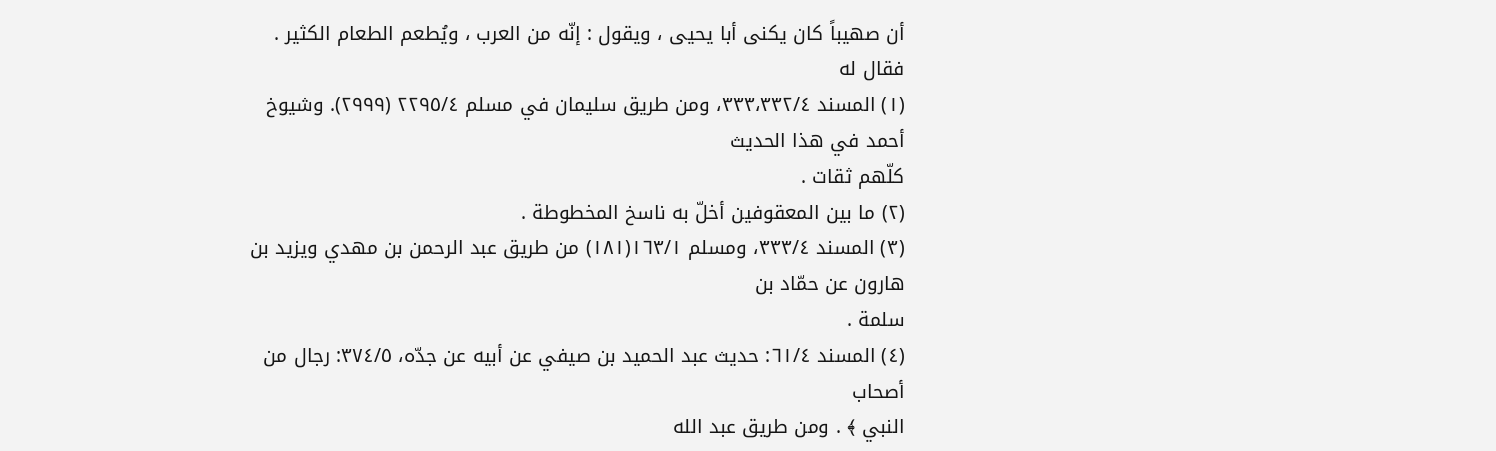أن صهيباً كان يكنى أبا يحيى ، ويقول : إنّه من العرب ، ويُطعم الطعام الكثير . فقال له
(١) المسند ٣٣٣،٣٣٢/٤، ومن طريق سليمان في مسلم ٢٢٩٥/٤ (٢٩٩٩). وشيوخ أحمد في هذا الحديث
كلّهم ثقات .
(٢) ما بين المعقوفين أخلّ به ناسخ المخطوطة .
(٣) المسند ٣٣٣/٤، ومسلم ١٦٣/١(١٨١) من طريق عبد الرحمن بن مهدي ویزید بن هارون عن حمّاد بن
سلمة .
(٤) المسند ٦١/٤: حديث عبد الحميد بن صيفي عن أبيه عن جدّه، ٣٧٤/٥: رجال من أصحاب
النبي ﴾ . ومن طريق عبد الله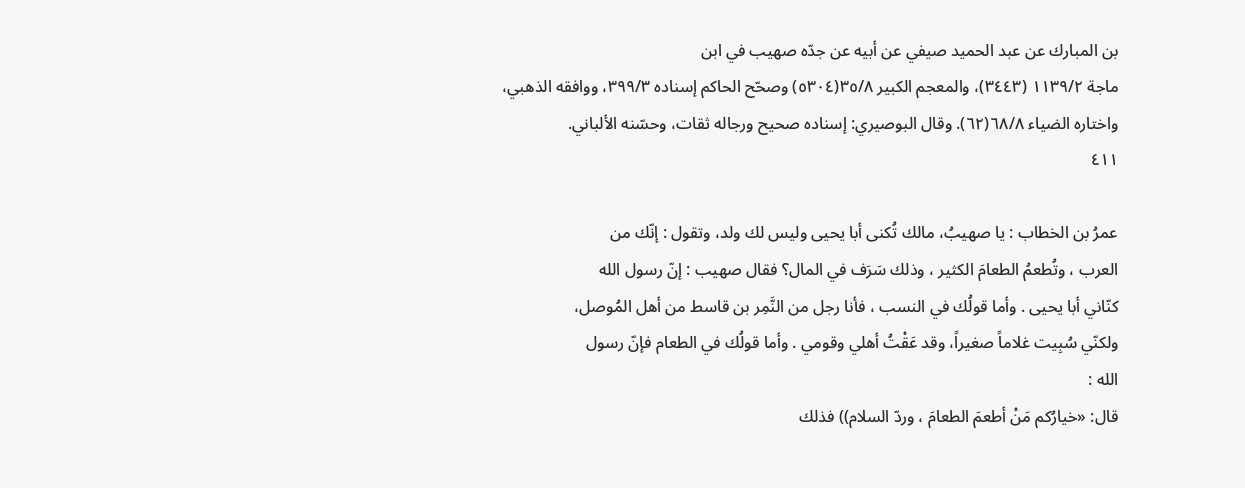بن المبارك عن عبد الحميد صيفي عن أبيه عن جدّه صهيب في ابن
ماجة ١١٣٩/٢ (٣٤٤٣)، والمعجم الكبير ٣٥/٨(٥٣٠٤) وصحّح الحاكم إسناده ٣٩٩/٣، ووافقه الذهبي،
واختاره الضياء ٦٨/٨(٦٢). وقال البوصيري: إسناده صحيح ورجاله ثقات، وحسّنه الألباني.
٤١١

عمرُ بن الخطاب : يا صهيبُ، مالك تُكنى أبا يحيى وليس لك ولد، وتقول : إنّك من
العرب ، وتُطعمُ الطعامَ الكثير ، وذلك سَرَف في المال؟ فقال صهيب : إنّ رسول الله
كنّاني أبا يحيى . وأما قولُك في النسب ، فأنا رجل من النَّمِر بن قاسط من أهل المُوصل،
ولكنّي سُبِيت غلاماً صغيراً، وقد عَقْتُ أهلي وقومي . وأما قولُك في الطعام فإنّ رسول
الله :
قال: «خيارُكم مَنْ أطعمَ الطعامَ ، وردّ السلام)) فذلك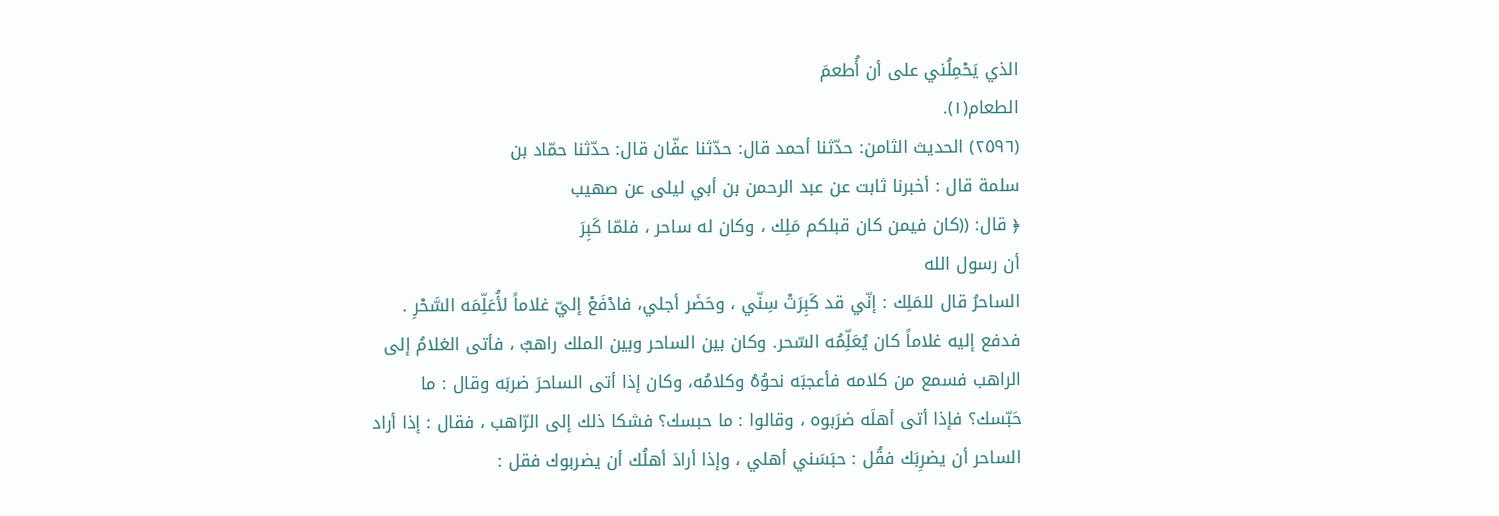الذي يَحْمِلُني على أن أُطعمَ
الطعام(١).
(٢٥٩٦) الحديث الثامن: حدّثنا أحمد قال: حدّثنا عفّان قال: حدّثنا حمّاد بن
سلمة قال : أخبرنا ثابت عن عبد الرحمن بن أبي لیلی عن صهيب
﴿ قال: ((كان فيمن كان قبلكم مَلِك ، وكان له ساحر ، فلمّا كَبِرَ
أن رسول الله
الساحرُ قال للمَلِك : إنّي قد كَبِرَتْ سِنّي ، وحَضَر أجلي، فادْفَعْ إليّ غلاماً لأُعَلِّمَه السَّحْرِ .
فدفع إليه غلاماً كان يُعَلِّمُه السّحر. وكان بين الساحر وبين الملك راهبٌ ، فأتى الغلامُ إلى
الراهب فسمع من كلامه فأعجبَه نحوُهُ وكلامُه، وكان إذا أتى الساحرَ ضربَه وقال : ما
حَبّسك؟ فإذا أتى أهلَه ضرَبوه ، وقالوا : ما حبسك؟ فشكا ذلك إلى الرّاهب ، فقال : إذا أراد
الساحر أن يضرِبَك فقُل : حبَسَني أهلي ، وإذا أرادَ أهلُك أن يضربوك فقل :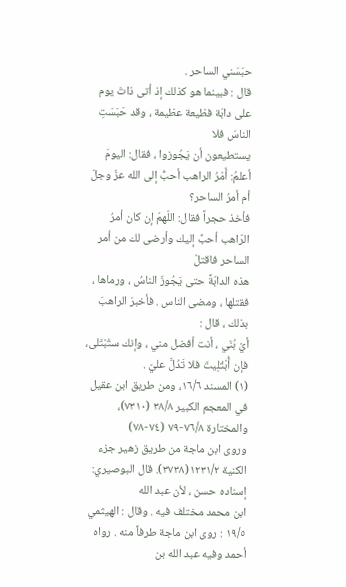حبَسَني الساحر .
قال : فبينما هو كذلك إذ أتى ذاتَ يوم على دابَة فظيعة عظيمة ، وقد حَبَسَتِ الناسَ فلا
يستطيعون أن يَجُوزوا ، فقال: اليومَ أعلمُ: أَمْرُ الراهب أحبُّ إلى الله عزّ وجلّ أم أمرُ الساحر؟
فأخذ حجراً فقال: اللّهمّ إن كان أمرُ الرّاهب أحبَّ إليك وأرضى لك من أمر الساحر فاقتلْ
هذه الدابّةً حتى يَجُوزَ الناسُ ، ورماها ، فقتلها ، ومضى الناس . فأخبرَ الراهبَ بذلك ، قال :
أيْ بُنَي ، أنت أفضل مني ، وإنك ستُبْتَلى، فإن أُبْتُلِيتَ فلا تَدُلَّ عليّ .
(١) المسند ١٦/٦، ومن طريق ابن عقيل في المعجم الكبير ٣٨/٨ (٧٣١٠)، والمختارة ٧٦/٨-٧٩ (٧٤-٧٨)
وروى ابن ماجة من طريق زهير جزء الكنية ١٢٣١/٢(٣٧٣٨). قال البوصيري: إسناده حسن ، لأن عبد الله
ابن محمد مختلف فيه . وقال : الهيثمي ١٩/٥ : روى ابن ماجة طرفاً منه . رواه أحمد وفيه عبد الله بن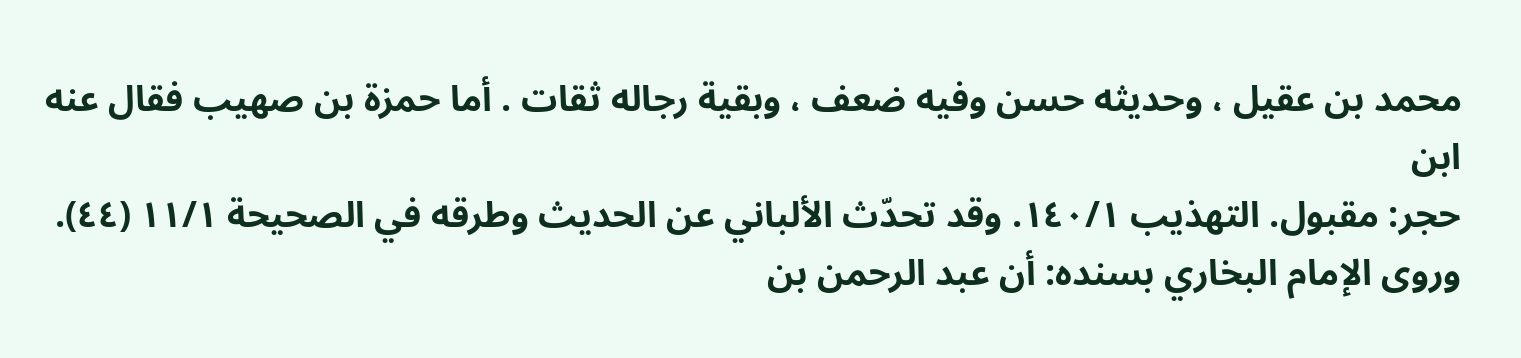محمد بن عقيل ، وحديثه حسن وفيه ضعف ، وبقية رجاله ثقات . أما حمزة بن صهيب فقال عنه ابن
حجر: مقبول. التهذيب ١٤٠/١. وقد تحدّث الألباني عن الحديث وطرقه في الصحيحة ١١/١ (٤٤).
وروى الإمام البخاري بسنده: أن عبد الرحمن بن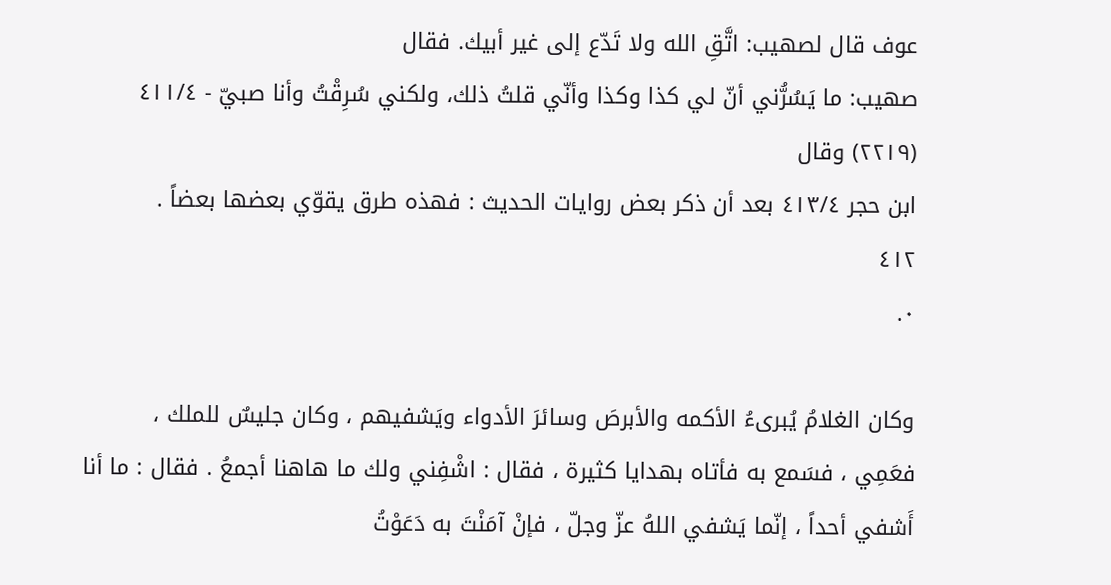عوف قال لصهيب: اتَّقِ الله ولا تَدّع إلى غير أبيك. فقال
صهيب: ما يَسُرُّني أنّ لي كذا وكذا وأنّي قلتُ ذلك، ولكني سُرِقْتُ وأنا صبيّ - ٤١١/٤ (٢٢١٩) وقال
ابن حجر ٤١٣/٤ بعد أن ذكر بعض روايات الحديث : فهذه طرق يقوّي بعضها بعضاً .
٤١٢
٠.

وكان الغلامُ يُبرىءُ الأكمه والأبرصَ وسائرَ الأدواء ويَشفيهم ، وكان جليسٌ للملك ،
فعَمِي ، فسَمع به فأتاه بهدايا كثيرة ، فقال : اشْفِني ولك ما هاهنا أجمعُ . فقال : ما أنا
أَشفي أحداً ، إنّما يَشفي اللهُ عزّ وجلّ ، فإنْ آمَنْتَ به دَعَوْتُ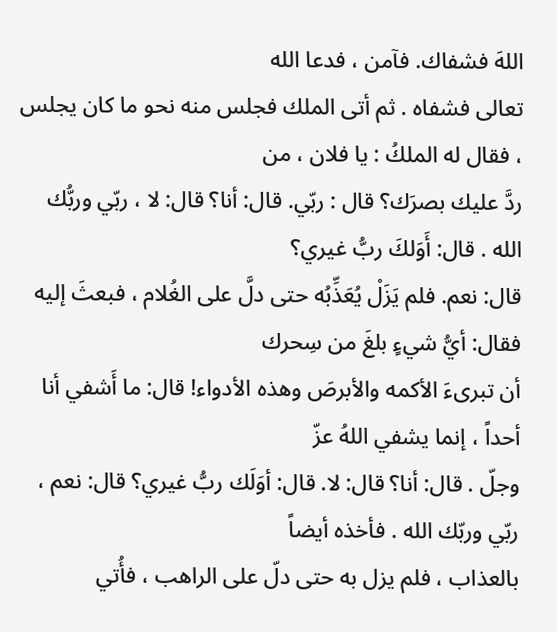اللهَ فشفاك. فآمن ، فدعا الله
تعالی فشفاه . ثم أتی الملك فجلس منه نحو ما کان یجلس ، فقال له الملكُ : یا فلان ، من
ردَّ عليك بصرَك؟ قال : ربّي. قال: أنا؟ قال: لا ، ربّي وربُّك الله . قال: أَوَلكَ ربُّ غيري؟
قال: نعم. فلم يَزَلْ يُعَذِّبُه حتى دلَّ على الغُلام ، فبعثَ إليه فقال: أيُّ شيءٍ بلغَ من سِحرك
أن تبریءَ الأكمه والأبرصَ وهذه الأدواء! قال: ما أَشفي أنا أحداً ، إنما يشفي اللهُ عزّ
وجلّ . قال: أنا؟ قال: لا. قال: أوَلَك ربُّ غيري؟ قال: نعم ، ربّي وربّك الله . فأخذه أيضاً
بالعذاب ، فلم يزل به حتى دلّ على الراهب ، فأُتي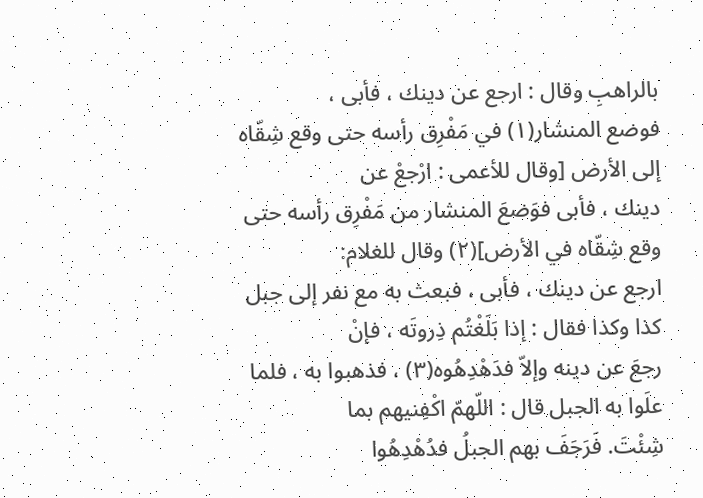بالراهبِ وقال : ارجع عن دينك ، فأبى ،
فوضع المنشار(١) في مَفْرِق رأسه حتى وقع شِقّاه إلى الأرض [وقال للأعمى : ارْجعْ عن
دينك ، فأبى فوَضعَ المنشار من مَفْرِق رأسه حتى وقع شِقّاه في الأرض](٢) وقال للغلام:
ارجع عن دينك ، فأبى ، فبعث به مع نفر إلى جبل كذا وكذا فقال : إذا بَلَغْتُم ذِروتَه ، فإنْ
رجعَ عن دينه وإلاّ فدَهْدِهُوه(٣) ، فذهبوا به ، فلما علَوا به الجبل قال : اللّهمّ اكْفِنيهم بما
شِئْتَ. فَرَجَفَ بهم الجبلُ فدُهْدِهُوا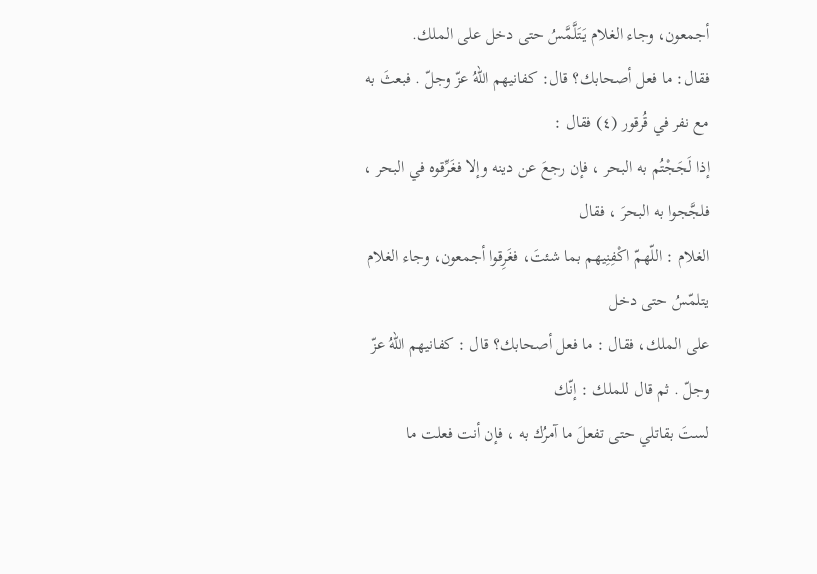أجمعون، وجاء الغلام يَتَلَّمَّسُ حتى دخل على الملك.
فقال: ما فعل أصحابك؟ قال: كفانيهم اللهُ عزّ وجلّ . فبعثَ به مع نفر في قُرقور (٤) فقال :
إذا لَجَجْتُم به البحر ، فإن رجعَ عن دينه وإلا فغَرِّقوه في البحر ، فلجَّجوا به البحرَ ، فقال
الغلام : اللّهمّ اكْفِنِيهم بما شئتَ، فغَرِقوا أجمعون، وجاء الغلام یتلمّسُ حتی دخل
على الملك، فقال : ما فعل أصحابك؟ قال : كفانيهم اللهُ عزّ وجلّ . ثم قال للملك : إنّك
لستَ بقاتلي حتى تفعلَ ما آمرُك به ، فإن أنت فعلت ما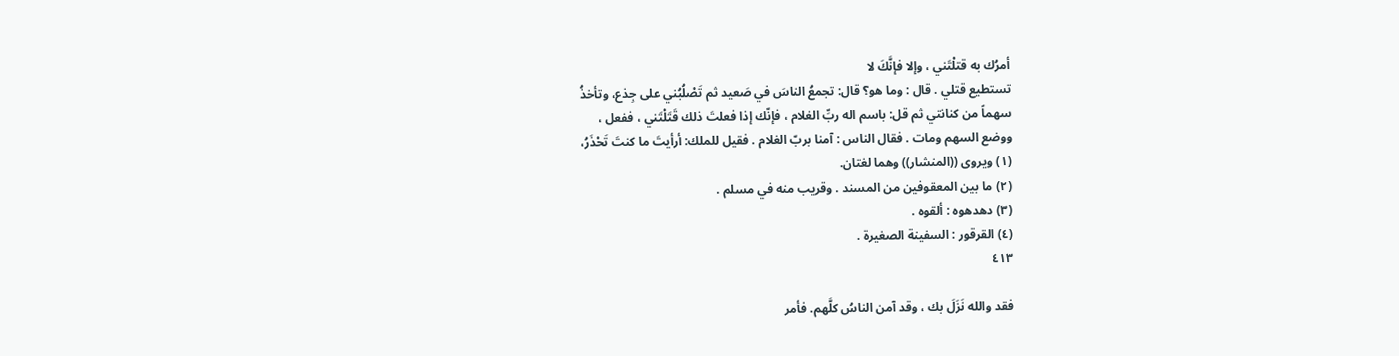أمرُك به قتلْتَني ، وإلا فإنَّكَ لا
تستطيع قتلي . قال : وما هو؟ قال: تجمعُ الناسَ في صَعيد ثم تَصْلُبُني على جِذع، وتأخذُ
سهماً من كنانتي ثم قل: باسم اله ربِّ الغلام ، فإنّك إذا فعلتَ ذلك قَتَلْتَني ، ففعل ،
ووضع السهم ومات . فقال الناس : آمنا بربّ الغلام . فقيل للملك: أرأيتَ ما كنتَ تَحْذَرُ،
(١) ویروی ((المنشار)) وهما لغتان.
(٢) ما بين المعقوفين من المسند . وقريب منه في مسلم .
(٣) دهدهوه : ألقوه .
(٤) القرقور : السفينة الصغيرة .
٤١٣

فقد والله نَزَلَ بك ، وقد آمن الناسُ كلَّهم. فأمر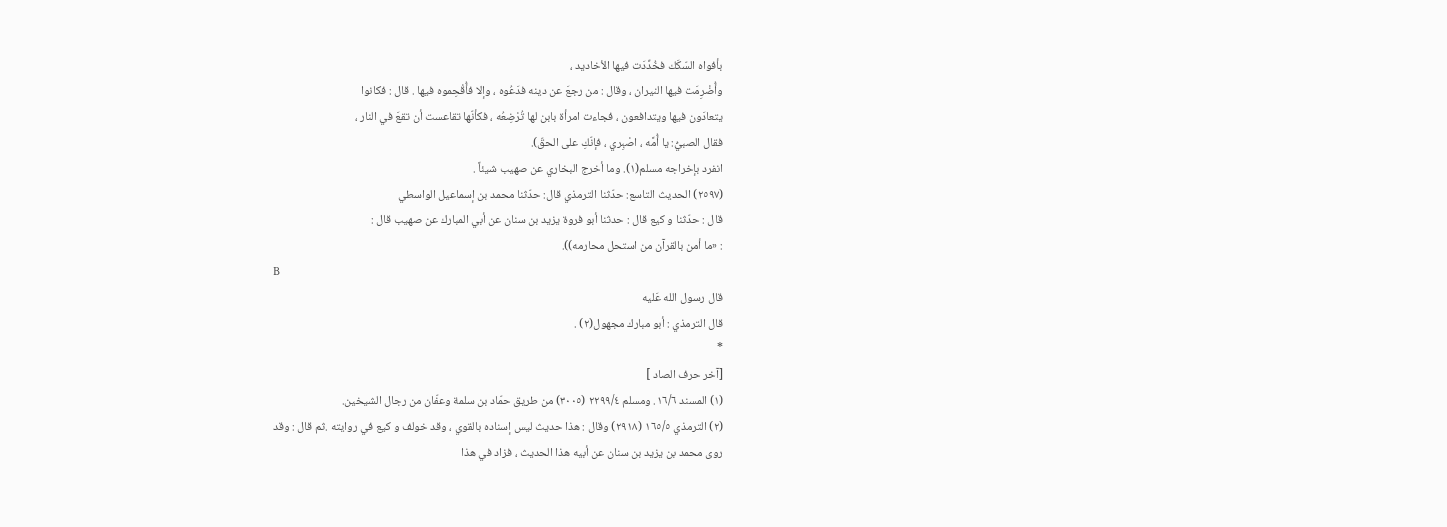بأفواه السّكَك فخُدِّدَت فيها الأخاديد ،
وأُضْرِمَت فيها النيران ، وقال : من رجعَ عن دينه فدَعُوه ، وإلا فأُقْحِموه فيها . قال : فكانوا
يتعادَون فيها ويتدافعون ، فجاءت امرأة بابن لها تُرْضِعُه ، فكأنّها تقاعست أن تقعَ في النار ،
فقال الصبيُّ: يا أُمَّه ، اصْبِري ، فإنّكِ على الحقّ).
انفرد بإخراجه مسلم(١). وما أخرج البخاري عن صهيب شيئاً .
(٢٥٩٧) الحديث التاسع: حدّثنا الترمذي قال: حدّثنا محمد بن إسماعيل الواسطي
قال : حدّثنا و کیع قال : حدثنا أبو فروة یزید بن سنان عن أبي المبارك عن صهيب قال :
: «ما أمن بالقرآن من استحل محارمه)).
B
قال رسول الله عَليه
قال الترمذي : أبو مبارك مجهول(٢) .
*
[آخر حرف الصاد ]
(١) المسند ١٦/٦. ومسلم ٢٢٩٩/٤ (٣٠٠٥) من طريق حمّاد بن سلمة وعفّان من رجال الشيخين.
(٢) الترمذي ١٦٥/٥ (٢٩١٨) وقال : هذا حديث ليس إسناده بالقوي ، وقد خولف و کیع في روايته .ثم قال : وقد
روى محمد بن يزيد بن سنان عن أبيه هذا الحديث ، فزاد في هذا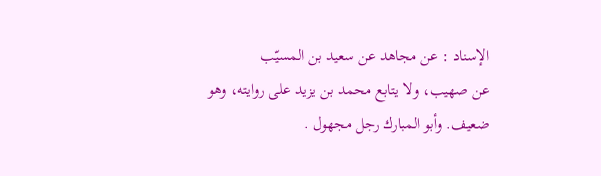الإسناد : عن مجاهد عن سعيد بن المسيّب
عن صهيب، ولا يتابع محمد بن يزيد على روايته، وهو ضعيف. وأبو المبارك رجل مجهول .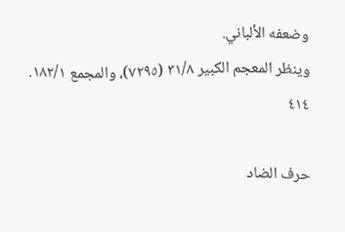وضعفه الألباني.
وينظر المعجم الكبير ٣١/٨ (٧٢٩٥)، والمجمع ١٨٢/١.
٤١٤

حرف الضاد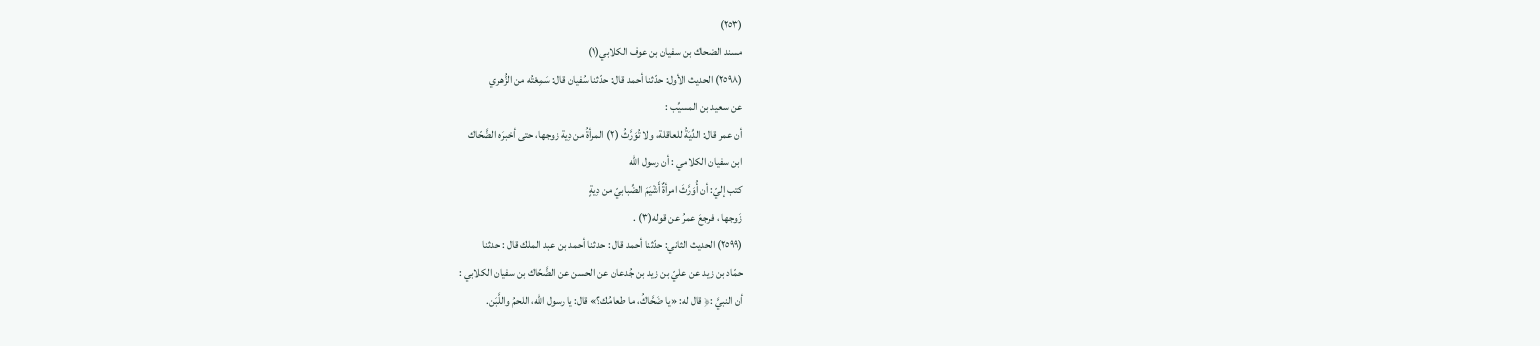(٢٥٣)
مسند الضحاك بن سفيان بن عوف الكلابي(١)
(٢٥٩٨) الحديث الأول: حدّثنا أحمد قال: حدّثنا سُفيان قال: سَمِعْتُه من الزُّهري
عن سعيد بن المسيِّب :
أن عمر قال: الدِّيَةُ للعاقلة، ولا تُوَرَّثُ (٢) المرأةُ من دِية زوجها، حتى أخبرَه الضَّحّاك
ابن سفیان الکلامي : أن رسول الله
كتب إليّ: أن أُوَرَّثَ امرأةٌ أَشْيَمَ الضِّبابيّ من دِيةٍ
زَوجها ، فرجعَ عمرُ عن قوله(٣) .
(٢٥٩٩) الحدیث الثاني: حدّثنا أحمد قال : حدثنا أحمد بن عبد الملك قال : حدثنا
حمّاد بن زيد عن عليّ بن زيد بن جُدعان عن الحسن عن الضَّحّاك بن سفيان الكلابي :
أن النبيَّ :﴿ قال له: «يا ضَحَّاكُ، ما طعامُك؟» قال: يا رسول الله، اللحمُ واللَّبَن.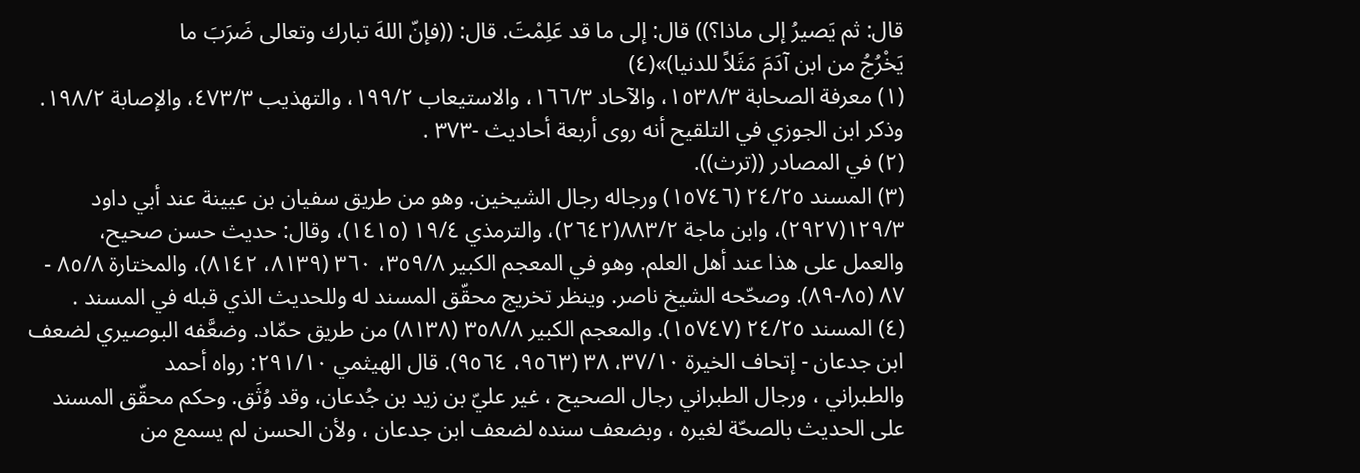قال: ثم يَصيرُ إلى ماذا؟)) قال: إلى ما قد عَلِمْتَ. قال: ((فإنّ اللهَ تبارك وتعالى ضَرَبَ ما
يَخْرُجُ من ابن آدَمَ مَثَلاً للدنيا)»(٤)
(١) معرفة الصحابة ١٥٣٨/٣، والآحاد ١٦٦/٣، والاستيعاب ١٩٩/٢، والتهذيب ٤٧٣/٣، والإصابة ١٩٨/٢.
وذكر ابن الجوزي في التلقيح أنه روى أربعة أحاديث -٣٧٣ .
(٢) في المصادر ((ترث)).
(٣) المسند ٢٤/٢٥ (١٥٧٤٦) ورجاله رجال الشيخين. وهو من طريق سفيان بن عيينة عند أبي داود
١٢٩/٣(٢٩٢٧)، وابن ماجة ٨٨٣/٢(٢٦٤٢)، والترمذي ١٩/٤ (١٤١٥)، وقال: حديث حسن صحيح،
والعمل على هذا عند أهل العلم. وهو في المعجم الكبير ٣٥٩/٨، ٣٦٠ (٨١٣٩، ٨١٤٢)، والمختارة ٨٥/٨ -
٨٧ (٨٥-٨٩). وصحّحه الشيخ ناصر. وينظر تخريج محقّق المسند له وللحديث الذي قبله في المسند .
(٤) المسند ٢٤/٢٥ (١٥٧٤٧). والمعجم الكبير ٣٥٨/٨ (٨١٣٨) من طريق حمّاد. وضعَّفه البوصيري لضعف
ابن جدعان - إتحاف الخيرة ٣٧/١٠، ٣٨ (٩٥٦٣، ٩٥٦٤). قال الهيثمي ٢٩١/١٠: رواه أحمد
والطبراني ، ورجال الطبراني رجال الصحيح ، غير عليّ بن زيد بن جُدعان، وقد وُثَق. وحكم محقّق المسند
على الحديث بالصحّة لغيره ، وبضعف سنده لضعف ابن جدعان ، ولأن الحسن لم يسمع من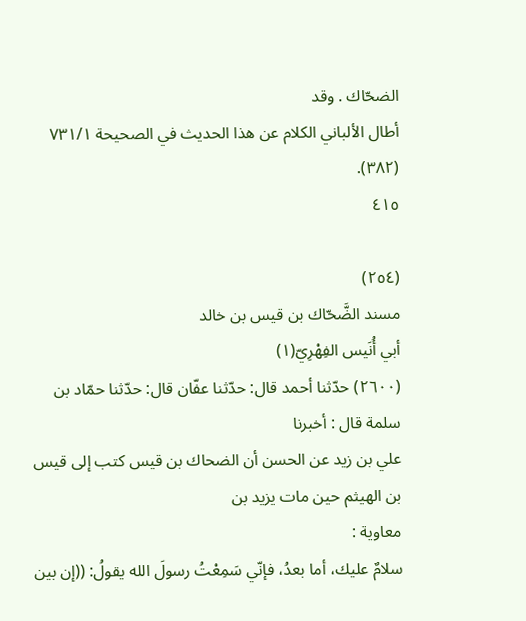الضحّاك . وقد
أطال الألباني الكلام عن هذا الحديث في الصحيحة ٧٣١/١ (٣٨٢).
٤١٥

(٢٥٤)
مسند الضَّحّاك بن قيس بن خالد
أبي أُنَيس الفِهْرِيّ(١)
(٢٦٠٠) حدّثنا أحمد قال: حدّثنا عفّان قال: حدّثنا حمّاد بن سلمة قال : أخبرنا
علي بن زید عن الحسن أن الضحاك بن قیس کتب إلی قیس بن الهيثم حین مات یزید بن
معاوية :
سلامٌ عليك، أما بعدُ، فإنّي سَمِعْتُ رسولَ الله يقولُ: ((إن بين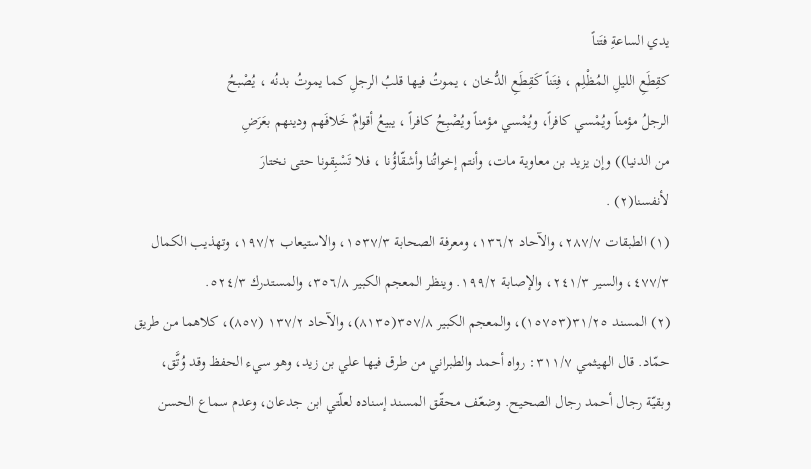يدي الساعةِ فتَناً
كقِطَعِ الليلِ المُظْلِم ، فِتَناً كَقِطَعِ الدُّخان ، يموتُ فيها قلبُ الرجلِ كما يموتُ بدنُه ، يُصْبحُ
الرجلُ مؤمناً ويُمْسي كافراً، ويُمْسي مؤمناً ويُصْبِحُ كافراً ، يبيعُ أقوامٌ خَلافَهم ودينهم بعَرَضِ
من الدنيا)) وإن يزيد بن معاوية مات، وأنتم إخواتُنا وأشقّاؤُنا ، فلا تَسْبِقونا حتى نختارَ
لأنفسنا(٢) .
(١) الطبقات ٢٨٧/٧، والآحاد ١٣٦/٢، ومعرفة الصحابة ١٥٣٧/٣، والاستيعاب ١٩٧/٢، وتهذيب الكمال
٤٧٧/٣، والسير ٢٤١/٣، والإصابة ١٩٩/٢. وينظر المعجم الكبير ٣٥٦/٨، والمستدرك ٥٢٤/٣.
(٢) المسند ٣١/٢٥(١٥٧٥٣)، والمعجم الكبير ٣٥٧/٨(٨١٣٥)، والآحاد ١٣٧/٢ (٨٥٧)، كلاهما من طريق
حمّاد. قال الهيثمي ٣١١/٧: رواه أحمد والطبراني من طرق فيها علي بن زيد، وهو سيء الحفظ وقد وُتَّق،
وبقيّة رجال أحمد رجال الصحيح. وضعّف محقّق المسند إسناده لعلّتي ابن جدعان، وعدم سماع الحسن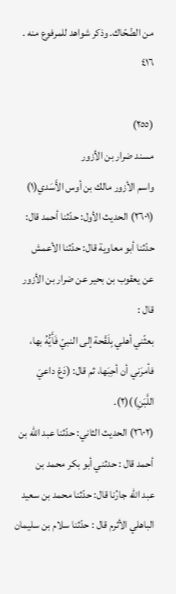من الضّحّاك. وذكر شواهد للمرفوع منه .
٤١٦

(٢٥٥)
مسند ضرار بن الأزور
واسم الأزور مالك بن أوس الأَسَدي(١)
(٢٦٠١) الحديث الأول: حدّثنا أحمد قال: حدّثنا أبو معاوية قال: حدّثنا الأعمش
عن يعقوب بن بحیر عن ضرار بن الأزور قال :
بعثّني أهلي بِلَقْحة إلى النبيّ فَأَيُّهُ بها، فأمرَني أن أحِبَها، ثم قال: (دَعْ داعيَ اللَّبَنِ))(٢).
(٢٦٠٢) الحديث الثاني: حدّثنا عبد الله بن أحمد قال : حدثني أبو بكر محمد بن
عبد الله جارُنا قال: حدّثنا محمد بن سعيد الباهلي الأثرم قال : حدّثنا سلام بن سليمان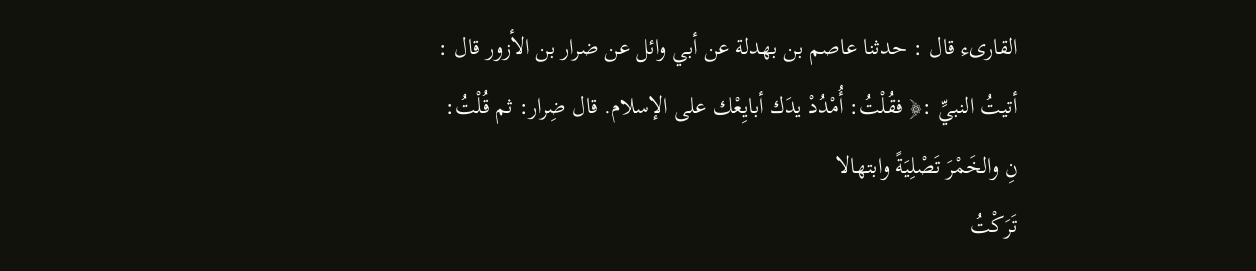القارىء قال : حدثنا عاصم بن بهدلة عن أبي وائل عن ضرار بن الأزور قال :
أتيتُ النبيِّ :﴿ فقُلْتُ: أُمْدُدْ يدَك أبايِعْك على الإسلام. قال ضِرار: ثم قُلْتُ:
نِ والخَمْرَ تَصْلِيَةً وابتهالا
تَرَكْتُ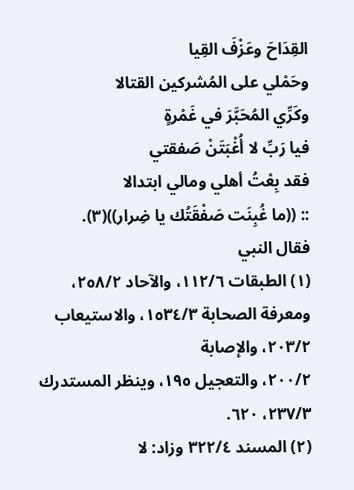القِدَاحَ وعَزْفَ القِيا
وحَمْلي على المُشركين القتالا
وكَرِّي المُحَبَّرَ في غَمْرةٍ
فيا رَبِّ لا أُغْبَتَنْ صَفقتي
فقد بِعْتُ أهلي ومالي ابتدالا
:: ((ما غُبِنَت صَفْقَتُك يا ضِرار))(٣).
فقال النبي
(١) الطبقات ١١٢/٦، والآحاد ٢٥٨/٢، ومعرفة الصحابة ١٥٣٤/٣، والاستيعاب ٢٠٣/٢، والإصابة
٢٠٠/٢، والتعجيل ١٩٥، وينظر المستدرك ٢٣٧/٣، ٦٢٠.
(٢) المسند ٣٢٢/٤ وزاد: لا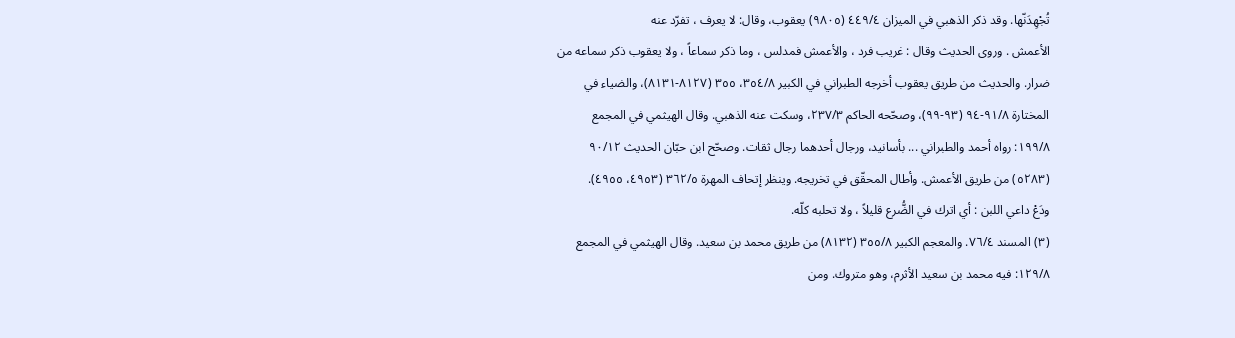تُجْهِدَنّها. وقد ذكر الذهبي في الميزان ٤٤٩/٤ (٩٨٠٥) يعقوب، وقال: لا يعرف ، تفرّد عنه
الأعمش . وروی الحدیث وقال : غریب فرد ، والأعمش فمدلس ، وما ذکر سماعاً ، ولا یعقوب ذکر سماعه من
ضرار. والحديث من طريق يعقوب أخرجه الطبراني في الكبير ٣٥٤/٨، ٣٥٥ (٨١٢٧-٨١٣١)، والضياء في
المختارة ٩١/٨-٩٤ (٩٣-٩٩)، وصحّحه الحاكم ٢٣٧/٣، وسكت عنه الذهبي. وقال الهيثمي في المجمع
١٩٩/٨: رواه أحمد والطبراني ... بأسانيد، ورجال أحدهما رجال ثقات. وصحّح ابن حبّان الحديث ٩٠/١٢
(٥٢٨٣) من طريق الأعمش. وأطال المحقّق في تخريجه. وينظر إتحاف المهرة ٣٦٢/٥ (٤٩٥٣، ٤٩٥٥).
ودَعْ داعي اللبن : أي اترك في الضُّرع قليلاً ، ولا تحلبه كلّه.
(٣) المسند ٧٦/٤. والمعجم الكبير ٣٥٥/٨ (٨١٣٢) من طريق محمد بن سعيد. وقال الهيثمي في المجمع
١٢٩/٨: فيه محمد بن سعيد الأثرم، وهو متروك. ومن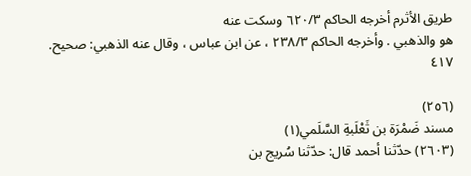طريق الأثرم أخرجه الحاكم ٦٢٠/٣ وسكت عنه
هو والذهبي . وأخرجه الحاكم ٢٣٨/٣ ، عن ابن عباس ، وقال عنه الذهبي: صحيح.
٤١٧

(٢٥٦)
مسند ضَمْرَة بن ثَعْلَبةِ السَّلَمي(١)
(٢٦٠٣) حدّثنا أحمد قال: حدّثنا سُريج بن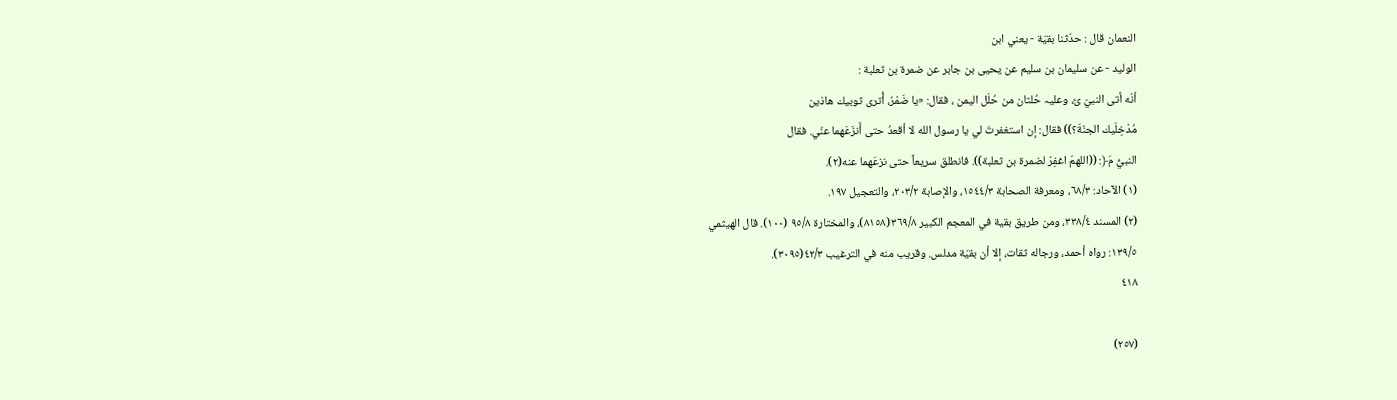النعمان قال : حدّثنا بقيّة - يعني ابن
الوليد - عن سليمان بن سليم عن يحيى بن جابر عن ضمرة بن ثعلبة :
أنّه أتی النبيّ ێ، وعلیہ حُلتان من حُلَل الیمن ، فقال: «یا ضَمْرُ، أُتری ثوبیك هاذین
مُدْخِلَيك الجنّةَ؟)) فقال: إن استغفرتَ لي يا رسول الله لا أقعدُ حتى أَنزَعَهما عنّي. فقال
النبيُّ مَ﴿: ((اللهمّ اغفِرْ لضمرة بن ثعلبة)). فانطلق سريعاً حتى نزعَهما عنه(٢).
(١) الآحاد: ٦٨/٣، ومعرفة الصحابة ١٥٤٤/٣، والإصابة ٢٠٣/٢، والتعجيل ١٩٧.
(٢) المسند ٣٣٨/٤، ومن طريق بقية في المعجم الكبير ٣٦٩/٨(٨١٥٨)، والمختارة ٩٥/٨ (١٠٠). قال الهيثمي
١٣٩/٥: رواه أحمد، ورجاله ثقات، إلا أن بقيّة مدلس. وقريب منه في الترغيب ٤٢/٣(٣٠٩٥).
٤١٨

(٢٥٧)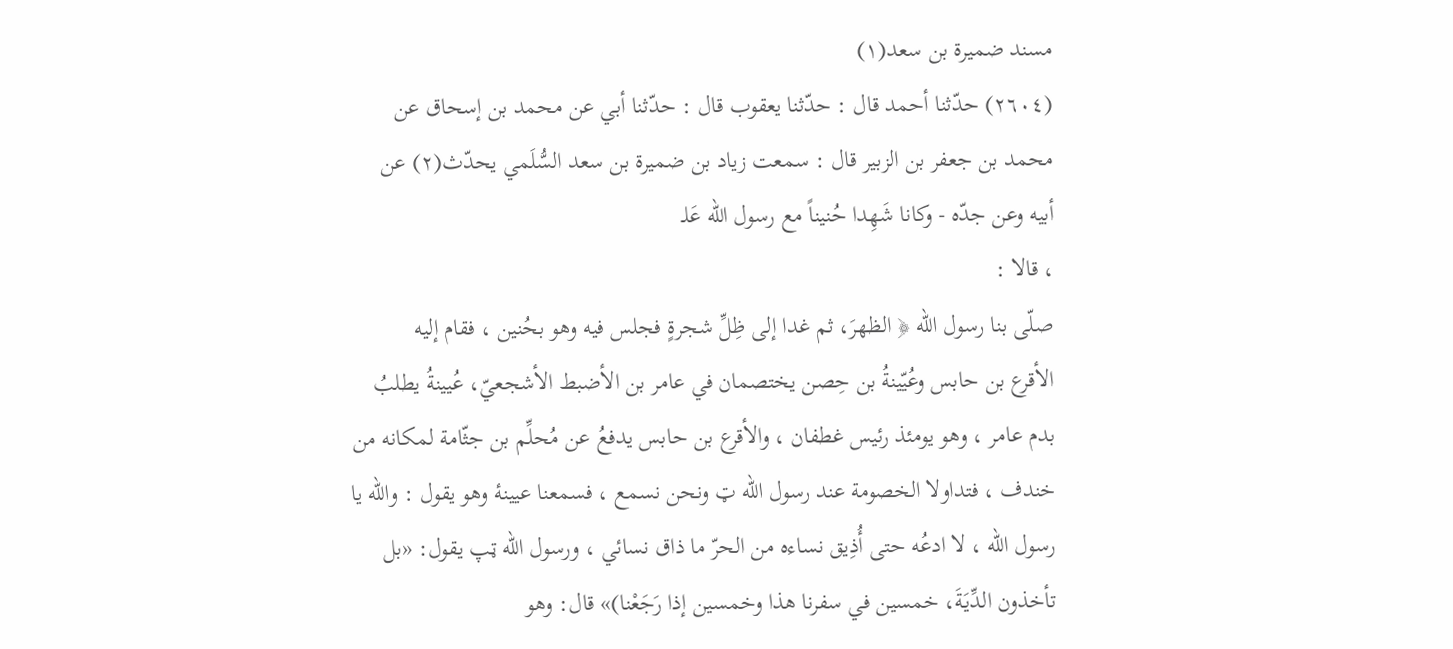مسند ضميرة بن سعد(١)
(٢٦٠٤) حدّثنا أحمد قال : حدّثنا يعقوب قال : حدّثنا أبي عن محمد بن إسحاق عن
محمد بن جعفر بن الزبير قال : سمعت زياد بن ضميرة بن سعد السُّلَمي يحدّث(٢) عن
أبيه وعن جدّه - وكانا شَهِدا حُنيناً مع رسول الله عَلـ
، قالا :
صلّى بنا رسول الله ﴿ الظهرَ، ثم غدا إلى ظِلِّ شجرةٍ فجلس فيه وهو بحُنين ، فقام إليه
الأقرع بن حابس وعُيّينةُ بن حِصن يختصمان في عامر بن الأضبط الأشجعيّ، عُيينةُ يطلبُ
بدم عامر ، وهو يومئذ رئیس غطفان ، والأقرع بن حابس یدفعُ عن مُحلِّم بن جثّامة لمکانه من
خندف ، فتداولا الخصومة عند رسول الله ټ ونحن نسمع ، فسمعنا عیینۀ وهو یقول : والله یا
رسول الله ، لا ادعُه حتی أُذِیق نساءه من الحرّ ما ذاق نسائي ، ورسول الله ټپ یقول: «بل
تأخذون الدِّيَةَ، خمسين في سفرنا هذا وخمسين إذا رَجَعْنا)» قال: وهو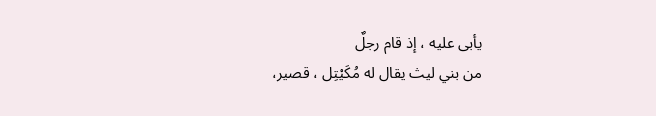يأبى عليه ، إذ قام رجلٌ
من بني ليث يقال له مُكَيْتِل ، قصير،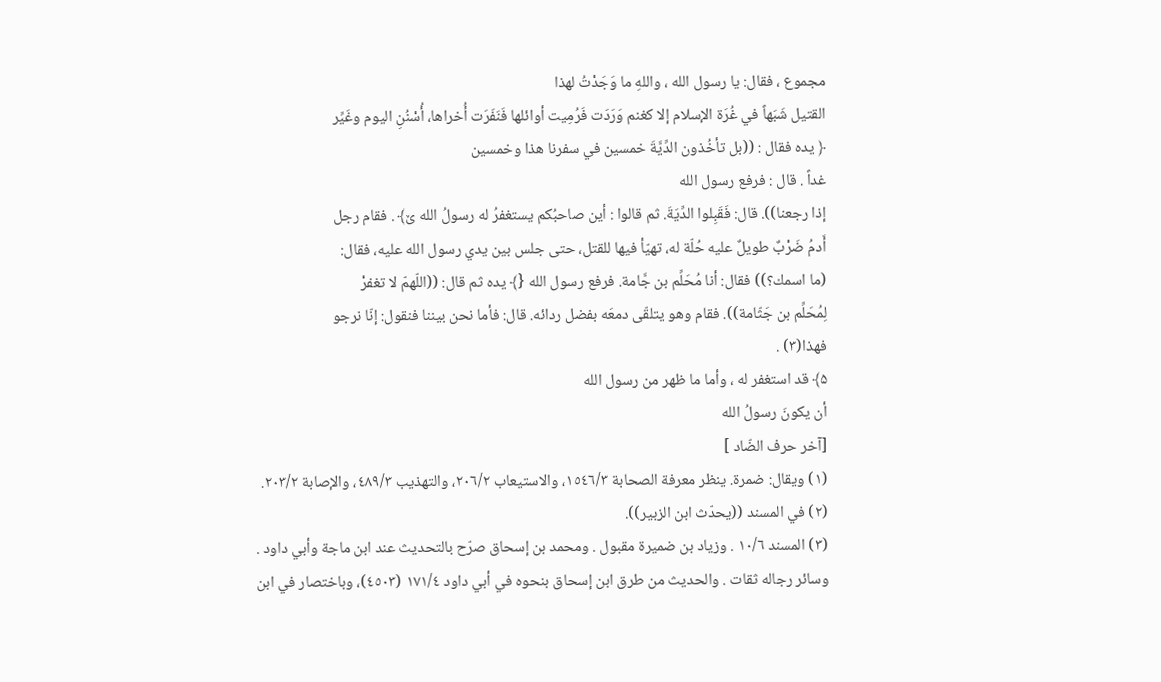مجموع ، فقال: يا رسول الله ، واللهِ ما وَجَدْتُ لهذا
القتيل شَبَهاً في غُرَة الإسلام إلا كغنم وَرَدَت فَرُمِيت أوائلها فَنَفَرَت أُخراها، أُسْنُنِ اليوم وغَيِّر
﴿ يده فقال : ((بل تأخُذون الدِّيَّةَ خمسين في سفرنا هذا وخمسين
غداً . قال : فرفع رسول الله
إذا رجعنا)). قال: فَقَبِلوا الدِّيَةَ. ثم قالوا : أين صاحبُكم يستغفرُ له رسولُ الله ێ﴾ . فقام رجل
أَدمُ ضَرْبٌ طويلٌ عليه حُلّة له، تهيّأ فيها للقتل، حتى جلس بين يدي رسول الله عليه، فقال:
(ما اسمك؟)) فقال: أنا مُحَلِّم بن جَّامة. فرفع رسول الله {﴾ يده ثم قال: ((اللّهمّ لا تغفرْ
لِمُحَلِّم بن جَثّامة)). فقام وهو يتلقّى دمعَه بفضل ردائه. قال: فأما نحن بيننا فنقول: إنّا نرجو
فهذا(٣) .
۵﴾ قد استغفر له ، وأما ما ظهر من رسول الله
أن يكونَ رسولُ الله
[آخر حرف الضّاد ]
(١) ويقال: ضمرة. ينظر معرفة الصحابة ١٥٤٦/٣، والاستيعاب ٢٠٦/٢، والتهذيب ٤٨٩/٣، والإصابة ٢٠٣/٢.
(٢) في المسند ((يحدّث ابن الزبير)).
(٣) المسند ١٠/٦ . وزياد بن ضميرة مقبول . ومحمد بن إسحاق صرّح بالتحديث عند ابن ماجة وأبي داود .
وسائر رجاله ثقات . والحدیث من طرق ابن إسحاق بنحوه في أبي داود ١٧١/٤ (٤٥٠٣)، وباختصار في ابن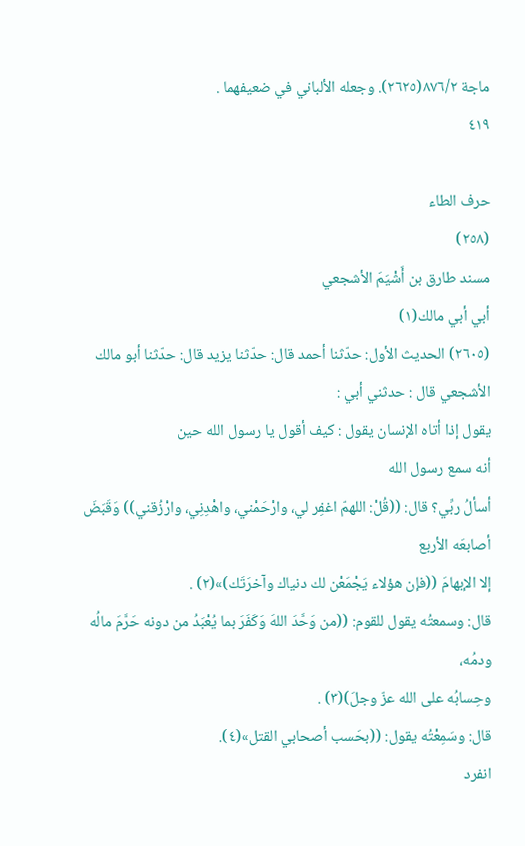ماجة ٨٧٦/٢(٢٦٢٥). وجعله الألباني في ضعيفهما .
٤١٩

حرف الطاء
(٢٥٨)
مسند طارق بن أَشْيَمَ الأشجعي
أبي أبي مالك(١)
(٢٦٠٥) الحديث الأول: حدّثنا أحمد قال: حدّثنا يزيد قال: حدّثنا أبو مالك
الأشجعي قال : حدثني أبي :
يقول إذا أتاه الإنسان يقول : كيف أقول يا رسول الله حين
أنه سمع رسول الله
أسألُ ربِّي؟ قال: ((قُلْ: اللهمّ اغفِر لي، وارْحَمْني، واهْدِنِي، وارْزُقني)) وَقَبَضَ أصابعَه الأربع
إلا الإبهامَ ((فإن هؤلاء يَجْمَعْن لك دنياك وآخرَتَك)»(٢) .
قال: وسمعتُه يقول للقوم: ((من وَحَّدَ اللهَ وَكَفَرَ بما يُعْبَدُ من دونه حَرَّمَ مالُه ودمُه،
وحِسابُه على الله عزّ وجلَ)(٣) .
قال: وسَمِعْتُه يقول: ((بحَسب أصحابي القتل»(٤).
انفرد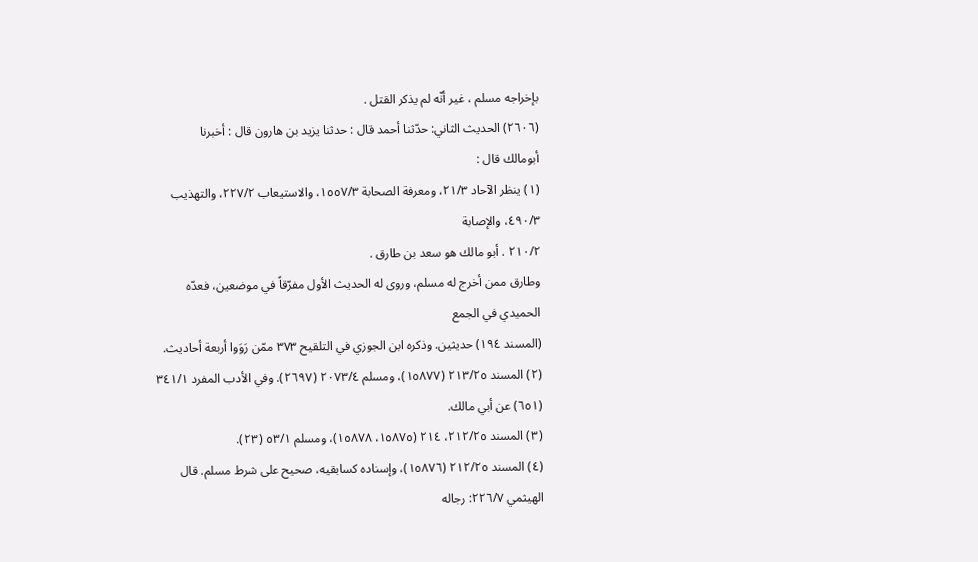بإخراجه مسلم ، غير أنّه لم يذكر القتل .
(٢٦٠٦) الحديث الثاني: حدّثنا أحمد قال : حدثنا یزید بن هارون قال : أخبرنا
أبومالك قال :
(١) ينظر الآحاد ٢١/٣، ومعرفة الصحابة ١٥٥٧/٣، والاستيعاب ٢٢٧/٢، والتهذيب ٤٩٠/٣، والإصابة
٢١٠/٢ . أبو مالك هو سعد بن طارق .
وطارق ممن أخرج له مسلم، وروى له الحديث الأول مفرّقاً في موضعين، فعدّه الحميدي في الجمع
(المسند ١٩٤) حديثين. وذكره ابن الجوزي في التلقيح ٣٧٣ ممّن رَوَوا أربعة أحاديث.
(٢) المسند ٢١٣/٢٥ (١٥٨٧٧)، ومسلم ٢٠٧٣/٤ (٢٦٩٧). وفي الأدب المفرد ٣٤١/١ (٦٥١) عن أبي مالك.
(٣) المسند ٢١٢/٢٥، ٢١٤ (١٥٨٧٥، ١٥٨٧٨)، ومسلم ٥٣/١ (٢٣).
(٤) المسند ٢١٢/٢٥ (١٥٨٧٦)، وإسناده كسابقيه، صحيح على شرط مسلم. قال الهيثمي ٢٢٦/٧: رجاله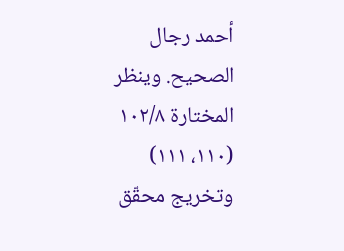أحمد رجال الصحيح. وينظر المختارة ١٠٢/٨ (١١٠، ١١١) وتخريج محقّق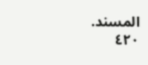المسند.
٤٢٠